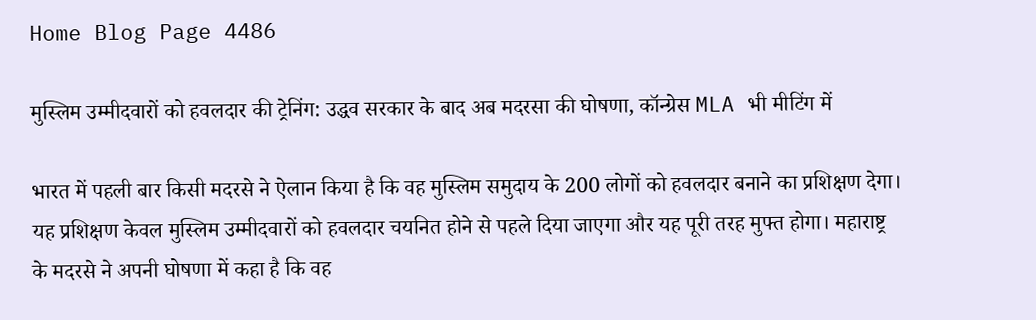Home Blog Page 4486

मुस्लिम उम्मीदवारों को हवलदार की ट्रेनिंग: उद्धव सरकार के बाद अब मदरसा की घोषणा, कॉन्ग्रेस MLA भी मीटिंग में

भारत में पहली बार किसी मदरसे ने ऐलान किया है कि वह मुस्लिम समुदाय के 200 लोगों को हवलदार बनाने का प्रशिक्षण देगा। यह प्रशिक्षण केवल मुस्लिम उम्मीदवारों को हवलदार चयनित होने से पहले दिया जाएगा और यह पूरी तरह मुफ्त होगा। महाराष्ट्र के मदरसे ने अपनी घोषणा में कहा है कि वह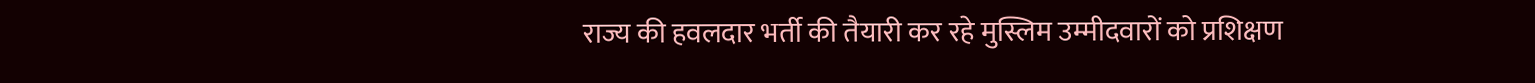राज्य की हवलदार भर्ती की तैयारी कर रहे मुस्लिम उम्मीदवारों को प्रशिक्षण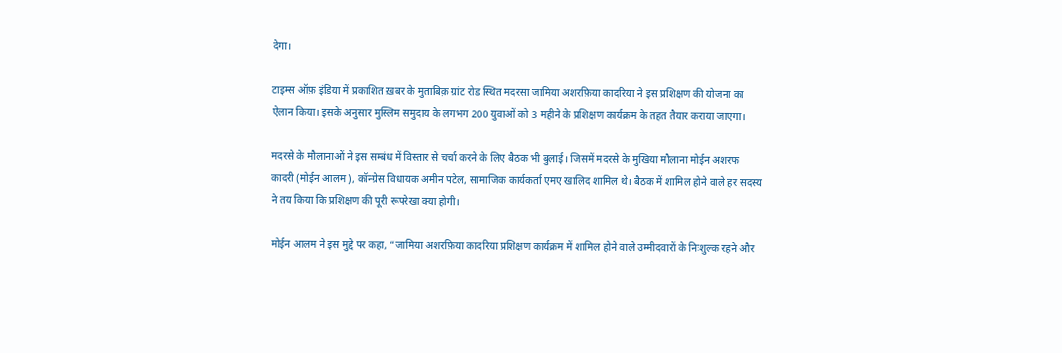देगा।

टाइम्स ऑफ़ इंडिया में प्रकाशित ख़बर के मुताबिक़ ग्रांट रोड स्थित मदरसा जामिया अशरफ़िया कादरिया ने इस प्रशिक्षण की योजना का ऐलान किया। इसके अनुसार मुस्लिम समुदाय के लगभग 200 युवाओं को 3 महीने के प्रशिक्षण कार्यक्रम के तहत तैयार कराया जाएगा।

मदरसे के मौलानाओं ने इस सम्बंध में विस्तार से चर्चा करने के लिए बैठक भी बुलाई। जिसमें मदरसे के मुखिया मौलाना मोईन अशरफ कादरी (मोईन आलम), कॉन्ग्रेस विधायक अमीन पटेल, सामाजिक कार्यकर्ता एमए खालिद शामिल थे। बैठक में शामिल होने वाले हर सदस्य ने तय किया कि प्रशिक्षण की पूरी रूपरेखा क्या होगी।

मोईन आलम ने इस मुद्दे पर कहा, “जामिया अशरफ़िया कादरिया प्रशिक्षण कार्यक्रम में शामिल होने वाले उम्मीदवारों के निःशुल्क रहने और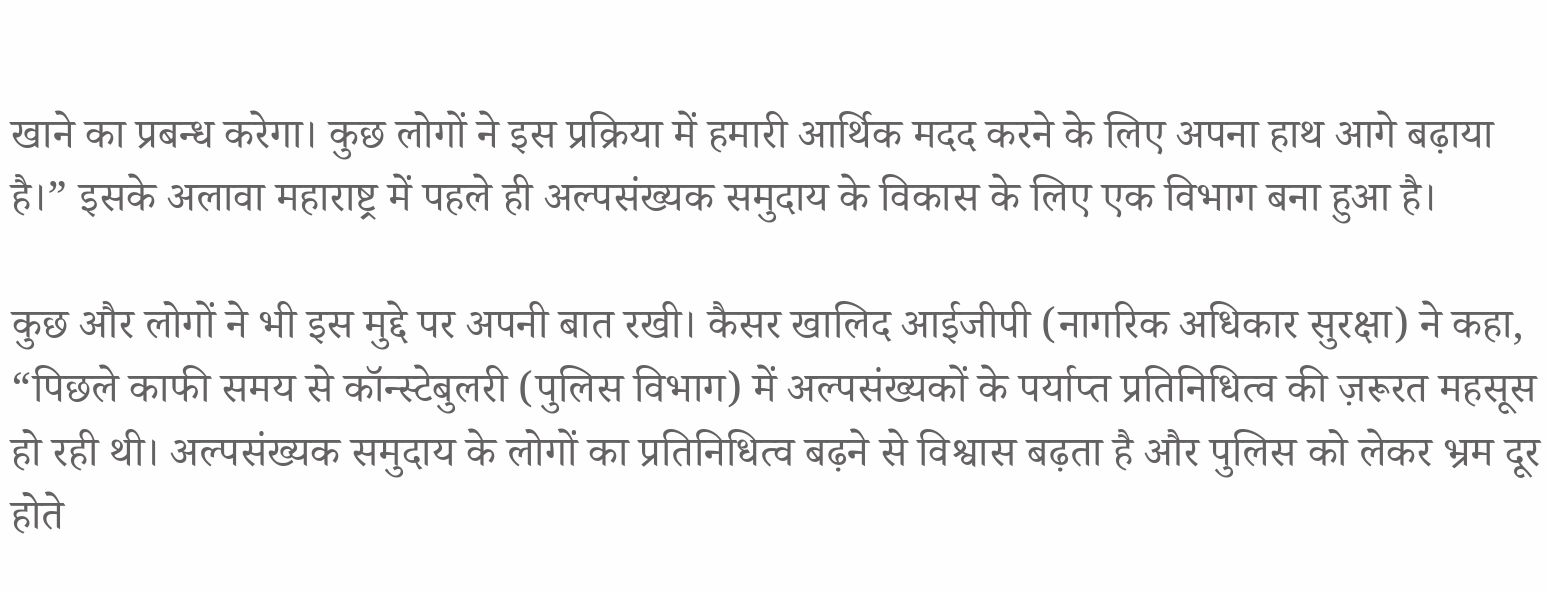खाने का प्रबन्ध करेगा। कुछ लोगों ने इस प्रक्रिया में हमारी आर्थिक मदद करने के लिए अपना हाथ आगे बढ़ाया है।” इसके अलावा महाराष्ट्र में पहले ही अल्पसंख्यक समुदाय के विकास के लिए एक विभाग बना हुआ है।

कुछ और लोगों ने भी इस मुद्दे पर अपनी बात रखी। कैसर खालिद आईजीपी (नागरिक अधिकार सुरक्षा) ने कहा, “पिछले काफी समय से कॉन्स्टेबुलरी (पुलिस विभाग) में अल्पसंख्यकों के पर्याप्त प्रतिनिधित्व की ज़रूरत महसूस हो रही थी। अल्पसंख्यक समुदाय के लोगों का प्रतिनिधित्व बढ़ने से विश्वास बढ़ता है और पुलिस को लेकर भ्रम दूर होते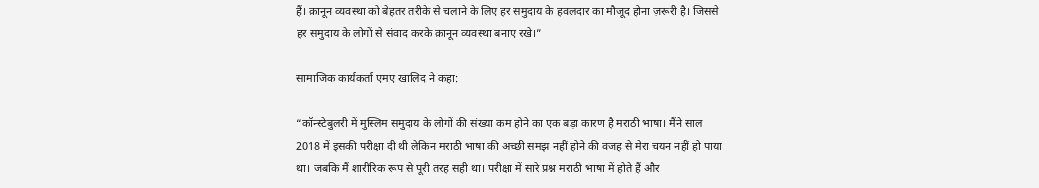हैं। क़ानून व्यवस्था को बेहतर तरीके से चलाने के लिए हर समुदाय के हवलदार का मौजूद होना ज़रूरी है। जिससे हर समुदाय के लोगों से संवाद करके क़ानून व्यवस्था बनाए रखे।”

सामाजिक कार्यकर्ता एमए खालिद ने कहा:

“कॉन्स्टेबुलरी में मुस्लिम समुदाय के लोगों की संख्या कम होने का एक बड़ा कारण है मराठी भाषा। मैंने साल 2018 में इसकी परीक्षा दी थी लेकिन मराठी भाषा की अच्छी समझ नहीं होने की वजह से मेरा चयन नहीं हो पाया था। जबकि मैं शारीरिक रूप से पूरी तरह सही था। परीक्षा में सारे प्रश्न मराठी भाषा में होते हैं और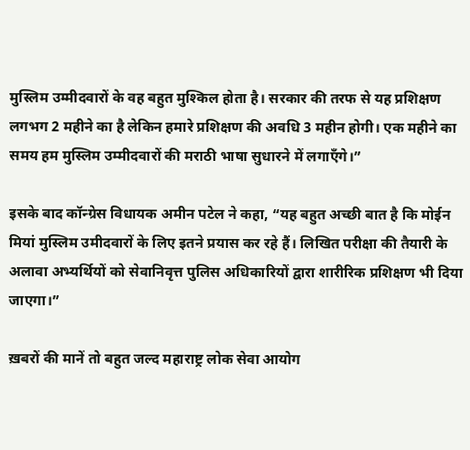मुस्लिम उम्मीदवारों के वह बहुत मुश्किल होता है। सरकार की तरफ से यह प्रशिक्षण लगभग 2 महीने का है लेकिन हमारे प्रशिक्षण की अवधि 3 महीन होगी। एक महीने का समय हम मुस्लिम उम्मीदवारों की मराठी भाषा सुधारने में लगाएँगे।”

इसके बाद कॉन्ग्रेस विधायक अमीन पटेल ने कहा, “यह बहुत अच्छी बात है कि मोईन मियां मुस्लिम उमीदवारों के लिए इतने प्रयास कर रहे हैं। लिखित परीक्षा की तैयारी के अलावा अभ्यर्थियों को सेवानिवृत्त पुलिस अधिकारियों द्वारा शारीरिक प्रशिक्षण भी दिया जाएगा।”

ख़बरों की मानें तो बहुत जल्द महाराष्ट्र लोक सेवा आयोग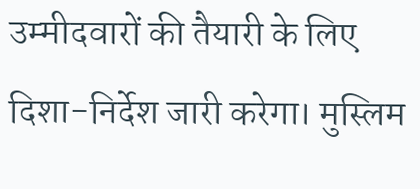उम्मीदवारों की तैयारी के लिए दिशा-निर्देश जारी करेगा। मुस्लिम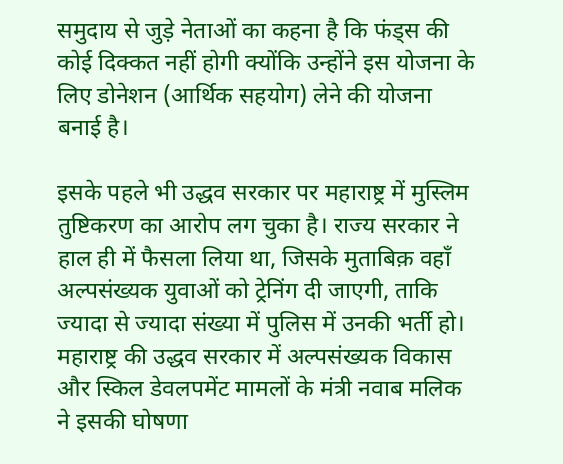समुदाय से जुड़े नेताओं का कहना है कि फंड्स की कोई दिक्कत नहीं होगी क्योंकि उन्होंने इस योजना के लिए डोनेशन (आर्थिक सहयोग) लेने की योजना बनाई है।

इसके पहले भी उद्धव सरकार पर महाराष्ट्र में मुस्लिम तुष्टिकरण का आरोप लग चुका है। राज्य सरकार ने हाल ही में फैसला लिया था, जिसके मुताबिक़ वहाँ अल्पसंख्यक युवाओं को ट्रेनिंग दी जाएगी, ताकि ज्यादा से ज्यादा संख्या में पुलिस में उनकी भर्ती हो। महाराष्ट्र की उद्धव सरकार में अल्पसंख्यक विकास और स्किल डेवलपमेंट मामलों के मंत्री नवाब मलिक ने इसकी घोषणा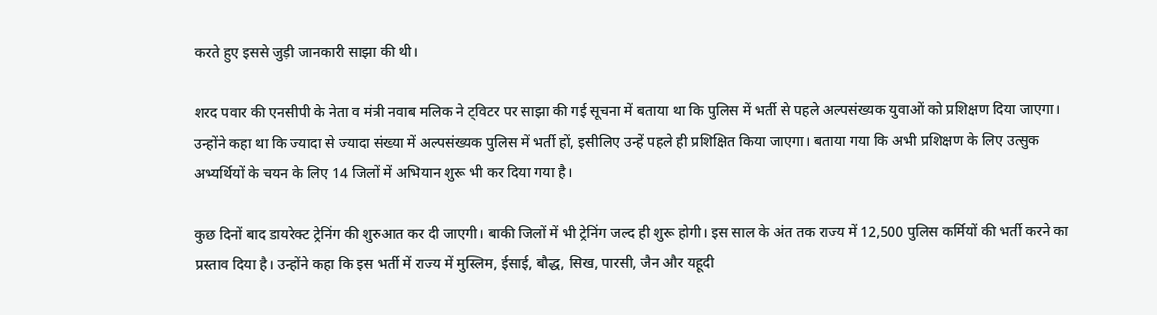करते हुए इससे जुड़ी जानकारी साझा की थी।

शरद पवार की एनसीपी के नेता व मंत्री नवाब मलिक ने ट्विटर पर साझा की गई सूचना में बताया था कि पुलिस में भर्ती से पहले अल्पसंख्यक युवाओं को प्रशिक्षण दिया जाएगा। उन्होंने कहा था कि ज्यादा से ज्यादा संख्या में अल्पसंख्यक पुलिस में भर्ती हों, इसीलिए उन्हें पहले ही प्रशिक्षित किया जाएगा। बताया गया कि अभी प्रशिक्षण के लिए उत्सुक अभ्यर्थियों के चयन के लिए 14 जिलों में अभियान शुरू भी कर दिया गया है।

कुछ दिनों बाद डायरेक्ट ट्रेनिंग की शुरुआत कर दी जाएगी। बाकी जिलों में भी ट्रेनिंग जल्द ही शुरू होगी। इस साल के अंत तक राज्य में 12,500 पुलिस कर्मियों की भर्ती करने का प्रस्ताव दिया है। उन्होंने कहा कि इस भर्ती में राज्य में मुस्लिम, ईसाई, बौद्ध, सिख, पारसी, जैन और यहूदी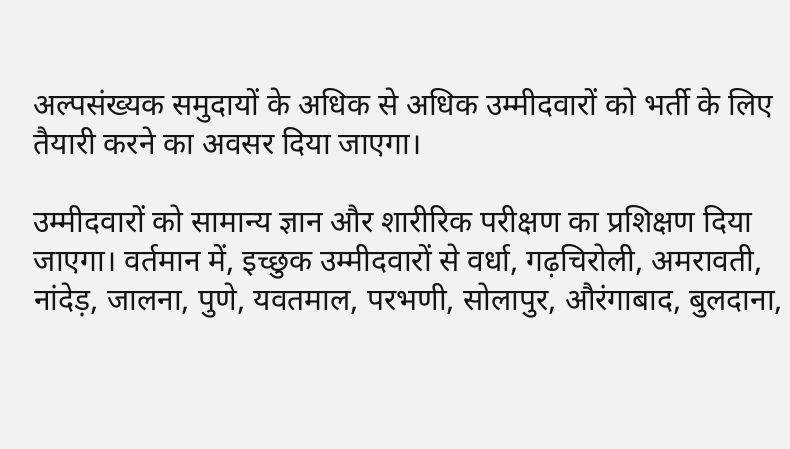अल्पसंख्यक समुदायों के अधिक से अधिक उम्मीदवारों को भर्ती के लिए तैयारी करने का अवसर दिया जाएगा।

उम्मीदवारों को सामान्य ज्ञान और शारीरिक परीक्षण का प्रशिक्षण दिया जाएगा। वर्तमान में, इच्छुक उम्मीदवारों से वर्धा, गढ़चिरोली, अमरावती, नांदेड़, जालना, पुणे, यवतमाल, परभणी, सोलापुर, औरंगाबाद, बुलदाना,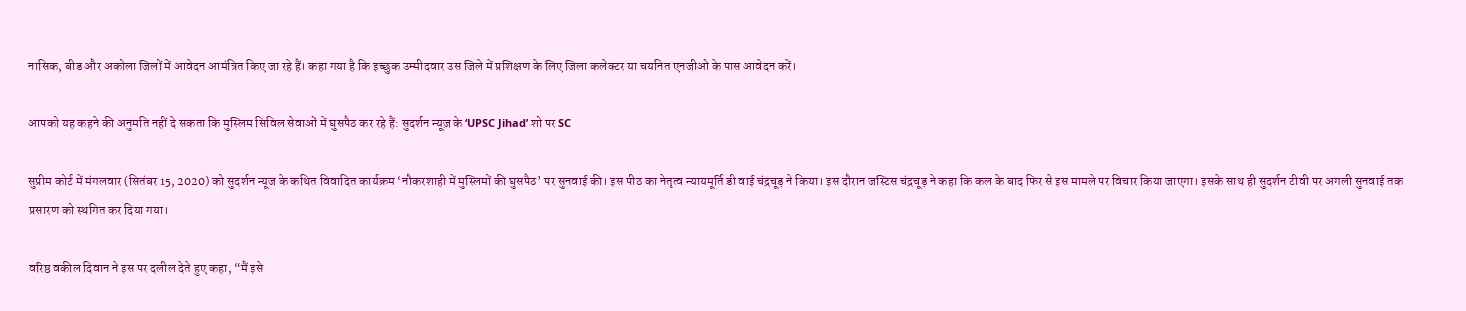नासिक, बीड और अकोला जिलों में आवेदन आमंत्रित किए जा रहे हैं। कहा गया है कि इच्छुक उम्मीदवार उस जिले में प्रशिक्षण के लिए जिला कलेक्टर या चयनित एनजीओ के पास आवेदन करें।

आपको यह कहने की अनुमति नहीं दे सकता कि मुस्लिम सिविल सेवाओं में घुसपैठ कर रहे हैं: सुदर्शन न्यूज़ के ‘UPSC Jihad’ शो पर SC

सुप्रीम कोर्ट में मंगलवार (सितंबर 15, 2020) को सुदर्शन न्यूज के कथित विवादित कार्यक्रम ‘नौकरशाही में मुस्लिमों की घुसपैठ’ पर सुनवाई की। इस पीठ का नेतृत्व न्यायमूर्ति डी वाई चंद्रचूड़ ने किया। इस दौरान जस्टिस चंद्रचूड़ ने कहा कि कल के बाद फिर से इस मामले पर विचार किया जाएगा। इसके साथ ही सुदर्शन टीवी पर अगली सुनवाई तक प्रसारण को स्थगित कर दिया गया।

वरिष्ठ वकील दिवान ने इस पर दलील देते हुए कहा, “मैं इसे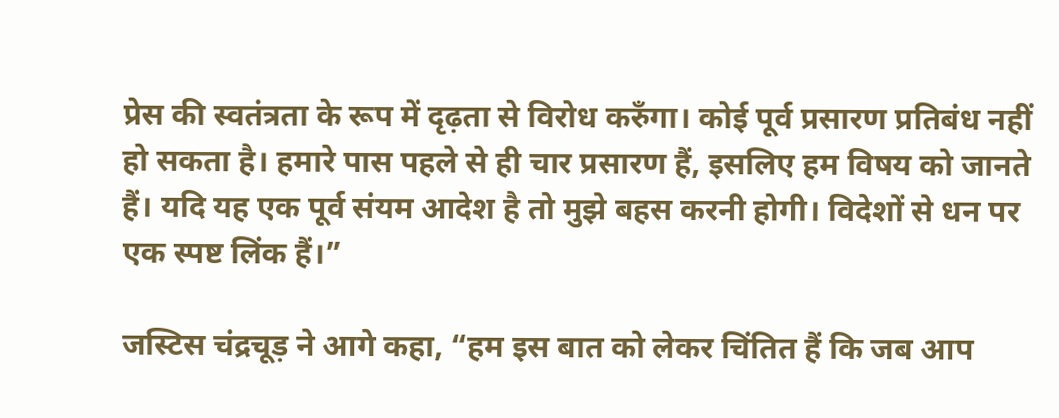प्रेस की स्वतंत्रता के रूप में दृढ़ता से विरोध करुँगा। कोई पूर्व प्रसारण प्रतिबंध नहीं हो सकता है। हमारे पास पहले से ही चार प्रसारण हैं, इसलिए हम विषय को जानते हैं। यदि यह एक पूर्व संयम आदेश है तो मुझे बहस करनी होगी। विदेशों से धन पर एक स्पष्ट लिंक हैं।”

जस्टिस चंद्रचूड़ ने आगे कहा, “हम इस बात को लेकर चिंतित हैं कि जब आप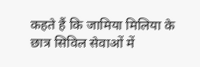कहते हैं कि जामिया मिलिया के छात्र सिविल सेवाओं में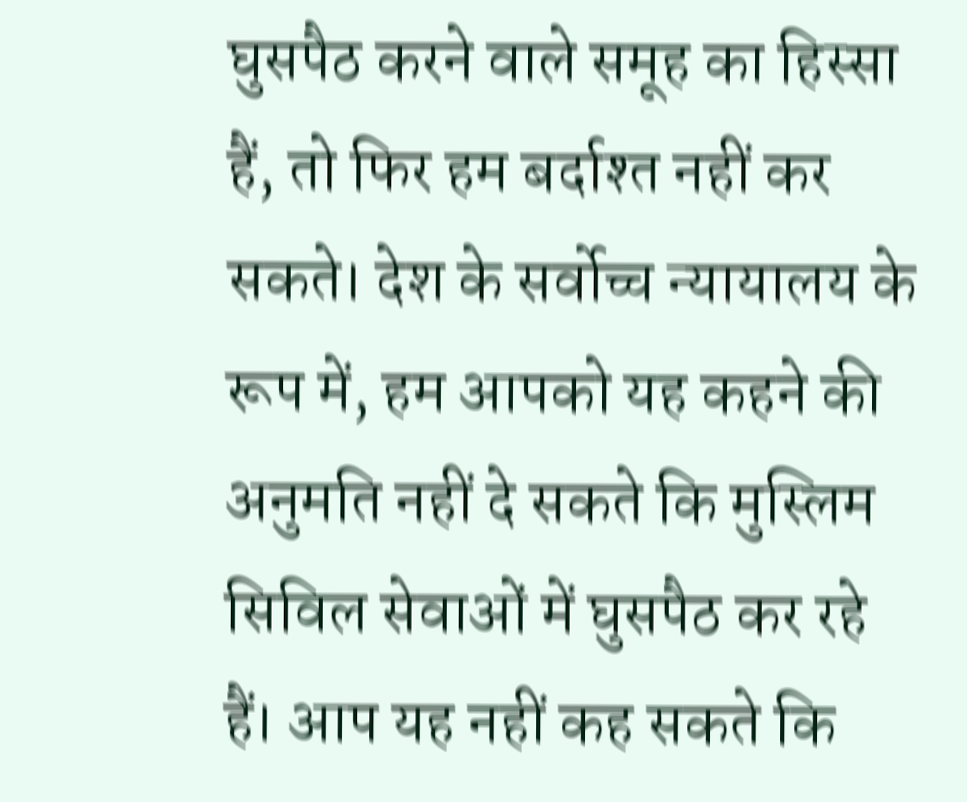घुसपैठ करने वाले समूह का हिस्सा हैं, तो फिर हम बर्दाश्त नहीं कर सकते। देश के सर्वोच्च न्यायालय के रूप में, हम आपको यह कहने की अनुमति नहीं दे सकते कि मुस्लिम सिविल सेवाओं में घुसपैठ कर रहे हैं। आप यह नहीं कह सकते कि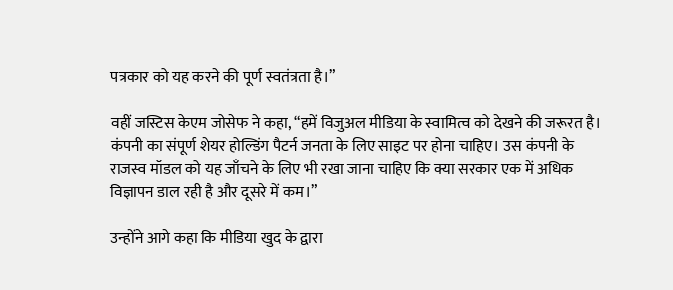पत्रकार को यह करने की पूर्ण स्वतंत्रता है।”

वहीं जस्टिस केएम जोसेफ ने कहा, “हमें विजुअल मीडिया के स्वामित्व को देखने की जरूरत है। कंपनी का संपूर्ण शेयर होल्डिंग पैटर्न जनता के लिए साइट पर होना चाहिए। उस कंपनी के राजस्व मॉडल को यह जाँचने के लिए भी रखा जाना चाहिए कि क्या सरकार एक में अधिक विज्ञापन डाल रही है और दूसरे में कम।”

उन्होंने आगे कहा कि मीडिया खुद के द्वारा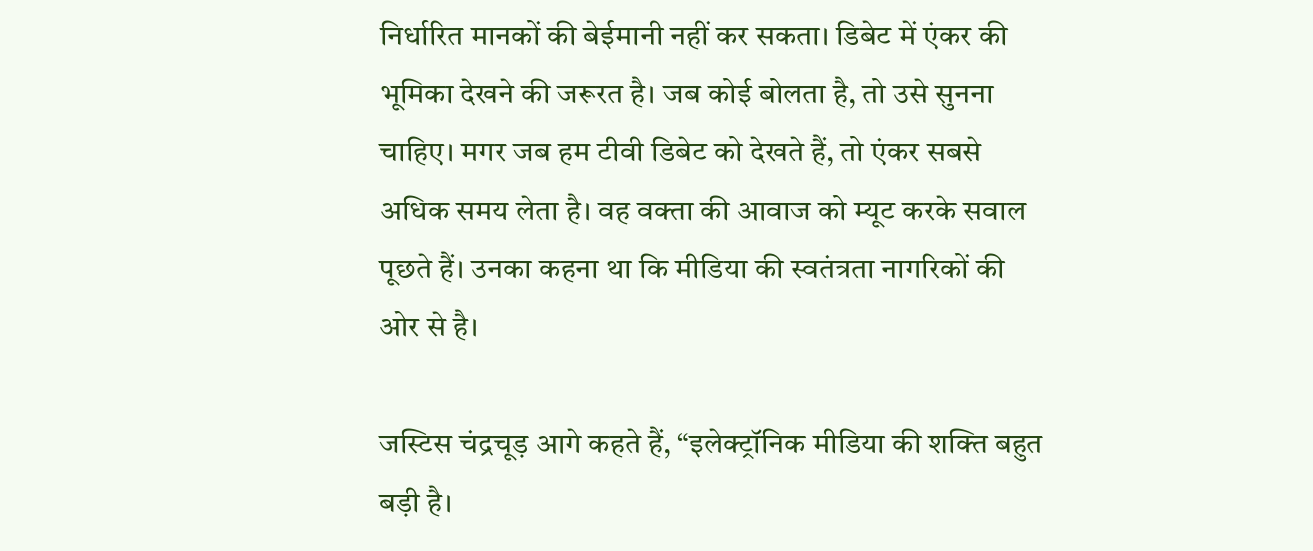निर्धारित मानकों की बेईमानी नहीं कर सकता। डिबेट में एंकर की भूमिका देखने की जरूरत है। जब कोई बोलता है, तो उसे सुनना चाहिए। मगर जब हम टीवी डिबेट को देखते हैं, तो एंकर सबसे अधिक समय लेता है। वह वक्ता की आवाज को म्यूट करके सवाल पूछते हैं। उनका कहना था कि मीडिया की स्वतंत्रता नागरिकों की ओर से है।

जस्टिस चंद्रचूड़ आगे कहते हैं, “इलेक्ट्रॉनिक मीडिया की शक्ति बहुत बड़ी है।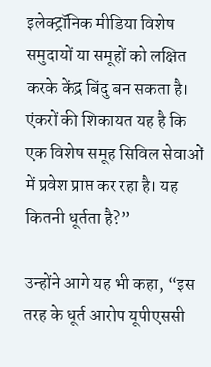इलेक्ट्रॉनिक मीडिया विशेष समुदायों या समूहों को लक्षित करके केंद्र बिंदु बन सकता है। एंकरों की शिकायत यह है कि एक विशेष समूह सिविल सेवाओं में प्रवेश प्राप्त कर रहा है। यह कितनी धूर्तता है?”

उन्होंने आगे यह भी कहा, “इस तरह के धूर्त आरोप यूपीएससी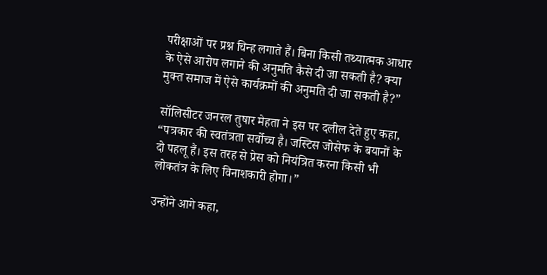परीक्षाओं पर प्रश्न चिन्ह लगाते हैं। बिना किसी तथ्यात्मक आधार के ऐसे आरोप लगाने की अनुमति कैसे दी जा सकती है? क्या मुक्त समाज में ऐसे कार्यक्रमों की अनुमति दी जा सकती है?”

सॉलिसीटर जनरल तुषार मेहता ने इस पर दलील देते हुए कहा, “पत्रकार की स्वतंत्रता सर्वोच्च है। जस्टिस जोसेफ के बयानों के दो पहलू हैं। इस तरह से प्रेस को नियंत्रित करना किसी भी लोकतंत्र के लिए विनाशकारी होगा।”

उन्होंने आगे कहा,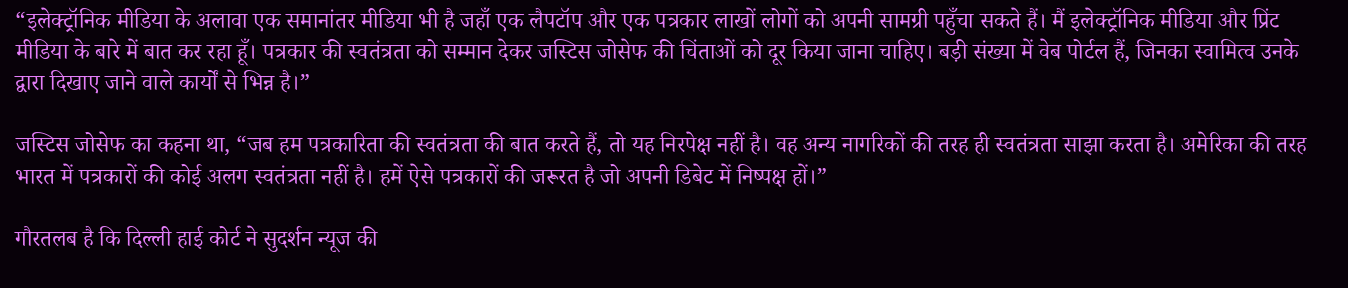“इलेक्ट्रॉनिक मीडिया के अलावा एक समानांतर मीडिया भी है जहाँ एक लैपटॉप और एक पत्रकार लाखों लोगों को अपनी सामग्री पहुँचा सकते हैं। मैं इलेक्ट्रॉनिक मीडिया और प्रिंट मीडिया के बारे में बात कर रहा हूँ। पत्रकार की स्वतंत्रता को सम्मान देकर जस्टिस जोसेफ की चिंताओं को दूर किया जाना चाहिए। बड़ी संख्या में वेब पोर्टल हैं, जिनका स्वामित्व उनके द्वारा दिखाए जाने वाले कार्यों से भिन्न है।”

जस्टिस जोसेफ का कहना था, “जब हम पत्रकारिता की स्वतंत्रता की बात करते हैं, तो यह निरपेक्ष नहीं है। वह अन्य नागरिकों की तरह ही स्वतंत्रता साझा करता है। अमेरिका की तरह भारत में पत्रकारों की कोई अलग स्वतंत्रता नहीं है। हमें ऐसे पत्रकारों की जरूरत है जो अपनी डिबेट में निष्पक्ष हों।”

गौरतलब है कि दिल्ली हाई कोर्ट ने सुदर्शन न्यूज की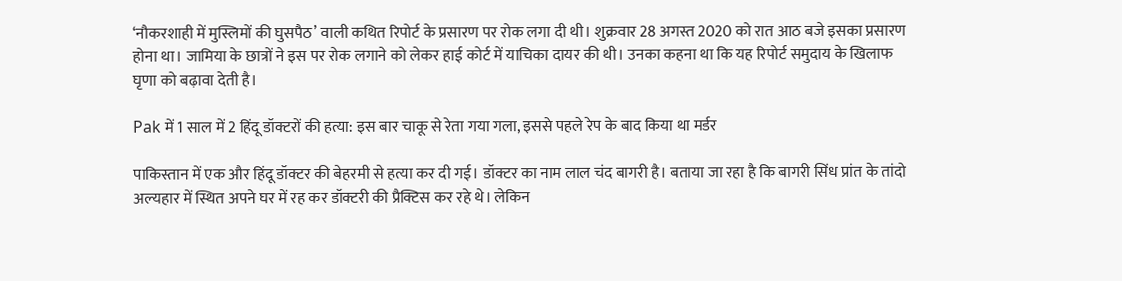‘नौकरशाही में मुस्लिमों की घुसपैठ’ वाली कथित रिपोर्ट के प्रसारण पर रोक लगा दी थी। शुक्रवार 28 अगस्त 2020 को रात आठ बजे इसका प्रसारण होना था। जामिया के छात्रों ने इस पर रोक लगाने को लेकर हाई कोर्ट में याचिका दायर की थी। उनका कहना था कि यह रिपोर्ट समुदाय के खिलाफ घृणा को बढ़ावा देती है।

Pak में 1 साल में 2 हिंदू डॉक्टरों की हत्या: इस बार चाकू से रेता गया गला, इससे पहले रेप के बाद किया था मर्डर

पाकिस्तान में एक और हिंदू डॉक्टर की बेहरमी से हत्या कर दी गई। डॉक्टर का नाम लाल चंद बागरी है। बताया जा रहा है कि बागरी सिंध प्रांत के तांदो अल्यहार में स्थित अपने घर में रह कर डॉक्टरी की प्रैक्टिस कर रहे थे। लेकिन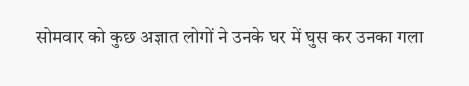सोमवार को कुछ अज्ञात लोगों ने उनके घर में घुस कर उनका गला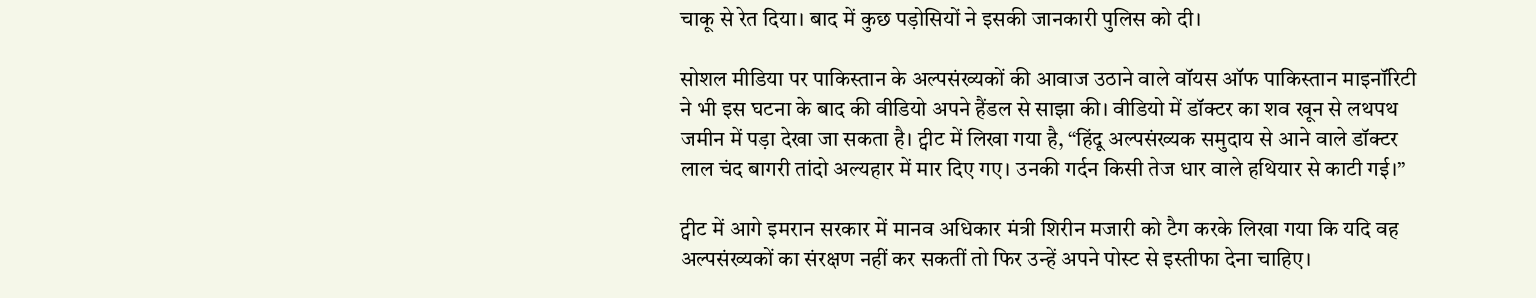चाकू से रेत दिया। बाद में कुछ पड़ोसियों ने इसकी जानकारी पुलिस को दी।

सोशल मीडिया पर पाकिस्तान के अल्पसंख्यकों की आवाज उठाने वाले वॉयस ऑफ पाकिस्तान माइनॉरिटी ने भी इस घटना के बाद की वीडियो अपने हैंडल से साझा की। वीडियो में डॉक्टर का शव खून से लथपथ जमीन में पड़ा देखा जा सकता है। ट्वीट में लिखा गया है, “हिंदू अल्पसंख्यक समुदाय से आने वाले डॉक्टर लाल चंद बागरी तांदो अल्यहार में मार दिए गए। उनकी गर्दन किसी तेज धार वाले हथियार से काटी गई।”

ट्वीट में आगे इमरान सरकार में मानव अधिकार मंत्री शिरीन मजारी को टैग करके लिखा गया कि यदि वह अल्पसंख्यकों का संरक्षण नहीं कर सकतीं तो फिर उन्हें अपने पोस्ट से इस्तीफा देना चाहिए।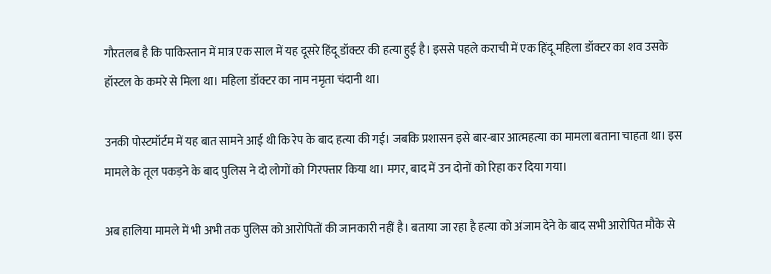गौरतलब है कि पाकिस्तान में मात्र एक साल में यह दूसरे हिंदू डॉक्टर की हत्या हुई है। इससे पहले कराची में एक हिंदू महिला डॉक्टर का शव उसके हॉस्टल के कमरे से मिला था। महिला डॉक्टर का नाम नमृता चंदानी था।

उनकी पोस्टमॉर्टम में यह बात सामने आई थी कि रेप के बाद हत्या की गई। जबकि प्रशासन इसे बार-बार आत्महत्या का मामला बताना चाहता था। इस मामले के तूल पकड़ने के बाद पुलिस ने दो लोगों को गिरफ्तार किया था। मगर, बाद में उन दोनों को रिहा कर दिया गया।

अब हालिया मामले में भी अभी तक पुलिस को आरोपितों की जानकारी नहीं है। बताया जा रहा है हत्या को अंजाम देने के बाद सभी आरोपित मौके से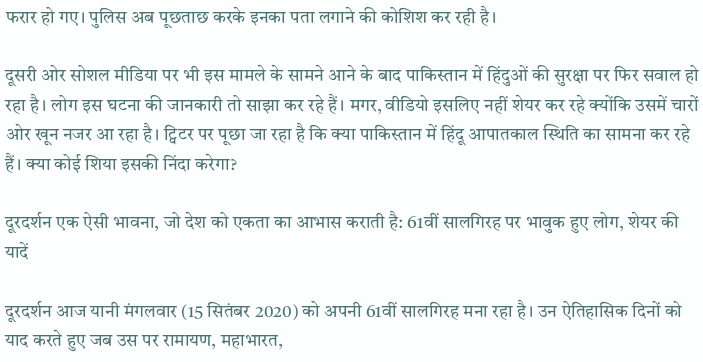फरार हो गए। पुलिस अब पूछताछ करके इनका पता लगाने की कोशिश कर रही है।

दूसरी ओर सोशल मीडिया पर भी इस मामले के सामने आने के बाद पाकिस्तान में हिंदुओं की सुरक्षा पर फिर सवाल हो रहा है। लोग इस घटना की जानकारी तो साझा कर रहे हैं। मगर, वीडियो इसलिए नहीं शेयर कर रहे क्योंकि उसमें चारों ओर खून नजर आ रहा है। ट्विटर पर पूछा जा रहा है कि क्या पाकिस्तान में हिंदू आपातकाल स्थिति का सामना कर रहे हैं। क्या कोई शिया इसकी निंदा करेगा?

दूरदर्शन एक ऐसी भावना, जो देश को एकता का आभास कराती है: 61वीं सालगिरह पर भावुक हुए लोग, शेयर की यादें

दूरदर्शन आज यानी मंगलवार (15 सितंबर 2020) को अपनी 61वीं सालगिरह मना रहा है। उन ऐतिहासिक दिनों को याद करते हुए जब उस पर रामायण, महाभारत,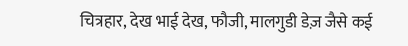चित्रहार, देख भाई देख, फौजी, मालगुडी डेज़ जैसे कई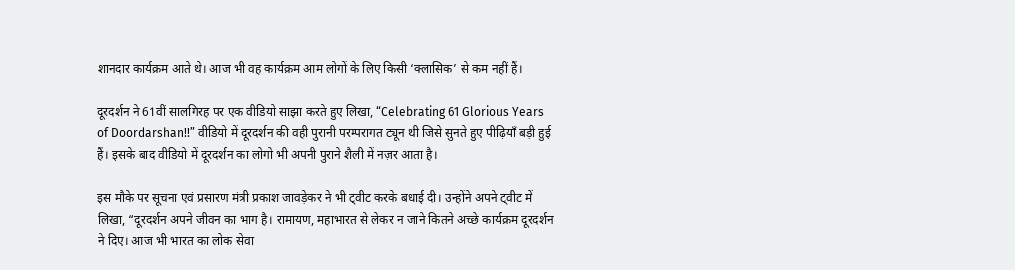शानदार कार्यक्रम आते थे। आज भी वह कार्यक्रम आम लोगों के लिए किसी ‘क्लासिक’ से कम नहीं हैं।

दूरदर्शन ने 61वीं सालगिरह पर एक वीडियो साझा करते हुए लिखा, “Celebrating 61 Glorious Years of Doordarshan!!” वीडियो में दूरदर्शन की वही पुरानी परम्परागत ट्यून थी जिसे सुनते हुए पीढ़ियाँ बड़ी हुई हैं। इसके बाद वीडियो में दूरदर्शन का लोगो भी अपनी पुराने शैली में नज़र आता है।

इस मौके पर सूचना एवं प्रसारण मंत्री प्रकाश जावड़ेकर ने भी ट्वीट करके बधाई दी। उन्होंने अपने ट्वीट में लिखा, “दूरदर्शन अपने जीवन का भाग है। रामायण, महाभारत से लेकर न जाने कितने अच्छे कार्यक्रम दूरदर्शन ने दिए। आज भी भारत का लोक सेवा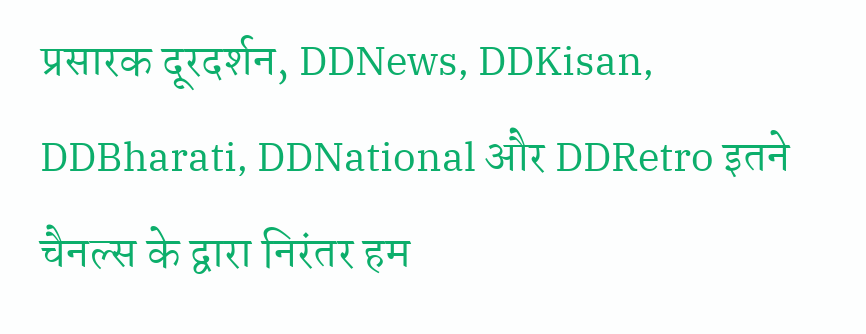प्रसारक दूरदर्शन, DDNews, DDKisan, DDBharati, DDNational और DDRetro इतने चैनल्स के द्वारा निरंतर हम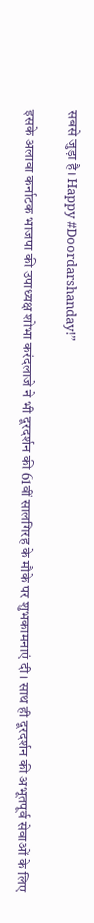सबसे जुड़ा है। Happy #Doordarshanday!”

इसके अलावा कर्नाटक भाजपा की उपाध्यक्ष शोभा करंदलाजे ने भी दूरदर्शन की 61वीं सालगिरह के मौके पर शुभकामनाएं दी। साथ ही दूरदर्शन की अभूतपूर्व सेवाओं के लिए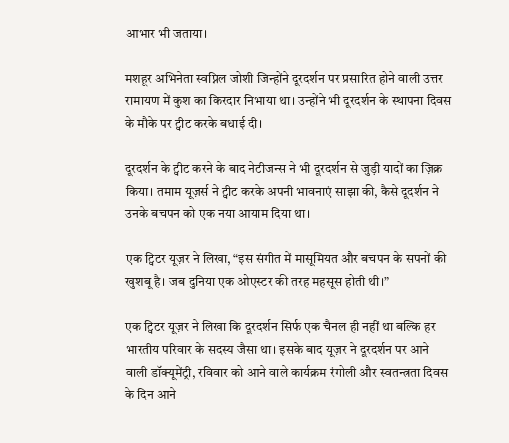आभार भी जताया।

मशहूर अभिनेता स्वप्निल जोशी जिन्होंने दूरदर्शन पर प्रसारित होने वाली उत्तर रामायण में कुश का किरदार निभाया था। उन्होंने भी दूरदर्शन के स्थापना दिवस के मौके पर ट्वीट करके बधाई दी।

दूरदर्शन के ट्वीट करने के बाद नेटीजन्स ने भी दूरदर्शन से जुड़ी यादों का ज़िक्र किया। तमाम यूज़र्स ने ट्वीट करके अपनी भावनाएं साझा की, कैसे दूदर्शन ने उनके बचपन को एक नया आयाम दिया था।

एक ट्विटर यूज़र ने लिखा, “इस संगीत में मासूमियत और बचपन के सपनों की खुशबू है। जब दुनिया एक ओएस्टर की तरह महसूस होती थी।”

एक ट्विटर यूज़र ने लिखा कि दूरदर्शन सिर्फ एक चैनल ही नहीं था बल्कि हर भारतीय परिवार के सदस्य जैसा था। इसके बाद यूज़र ने दूरदर्शन पर आने वाली डॉक्यूमेंट्री, रविवार को आने वाले कार्यक्रम रंगोली और स्वतन्त्रता दिवस के दिन आने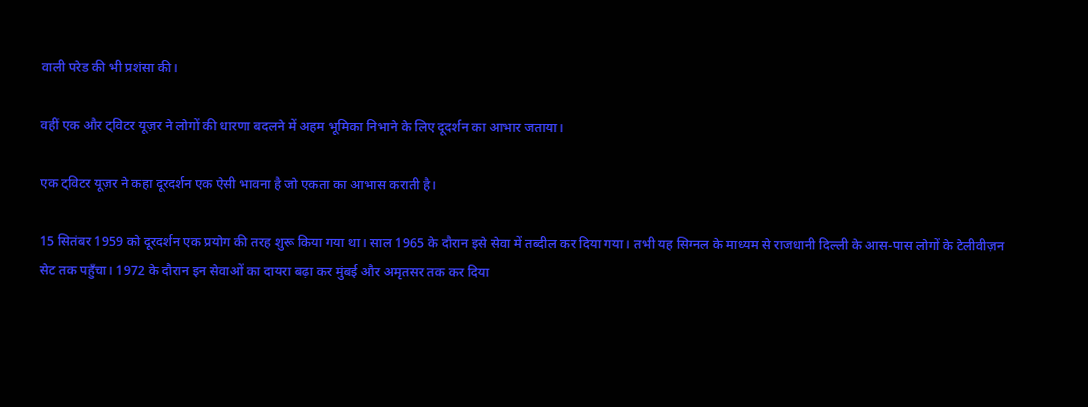वाली परेड की भी प्रशंसा की।

वहीं एक और ट्विटर यूज़र ने लोगों की धारणा बदलने में अहम भूमिका निभाने के लिए दूदर्शन का आभार जताया।

एक ट्विटर यूज़र ने कहा दूरदर्शन एक ऐसी भावना है जो एकता का आभास कराती है।

15 सितंबर 1959 को दूरदर्शन एक प्रयोग की तरह शुरू किया गया था। साल 1965 के दौरान इसे सेवा में तब्दील कर दिया गया। तभी यह सिग्नल के माध्यम से राजधानी दिल्ली के आस-पास लोगों के टेलीवीज़न सेट तक पहुँचा। 1972 के दौरान इन सेवाओं का दायरा बढ़ा कर मुंबई और अमृतसर तक कर दिया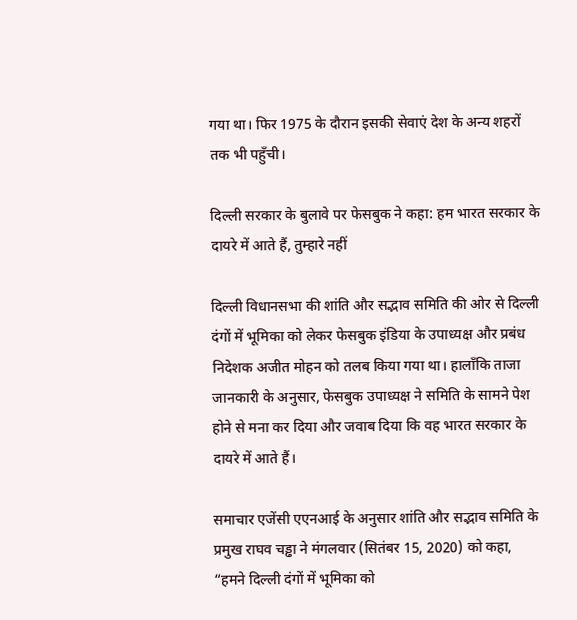गया था। फिर 1975 के दौरान इसकी सेवाएं देश के अन्य शहरों तक भी पहुँची।

दिल्ली सरकार के बुलावे पर फेसबुक ने कहा: हम भारत सरकार के दायरे में आते हैं, तुम्हारे नहीं

दिल्ली विधानसभा की शांति और सद्भाव समिति की ओर से दिल्ली दंगों में भूमिका को लेकर फेसबुक इंडिया के उपाध्यक्ष और प्रबंध निदेशक अजीत मोहन को तलब किया गया था। हालाँकि ताजा जानकारी के अनुसार, फेसबुक उपाध्यक्ष ने समिति के सामने पेश होने से मना कर दिया और जवाब दिया कि वह भारत सरकार के दायरे में आते हैं।

समाचार एजेंसी एएनआई के अनुसार शांति और सद्भाव समिति के प्रमुख राघव चड्ढा ने मंगलवार (सितंबर 15, 2020) को कहा, “हमने दिल्ली दंगों में भूमिका को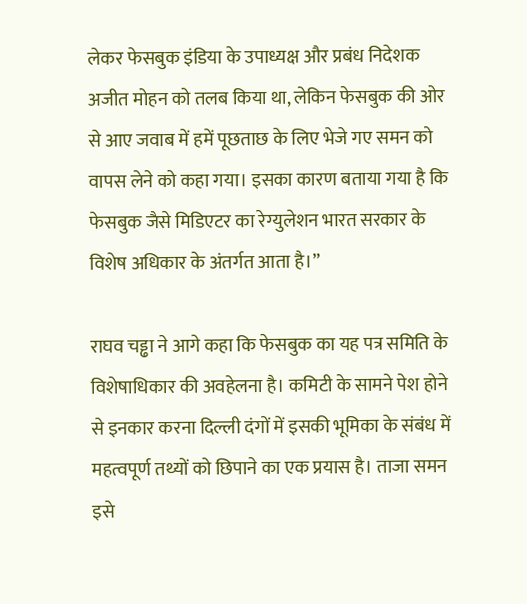लेकर फेसबुक इंडिया के उपाध्यक्ष और प्रबंध निदेशक अजीत मोहन को तलब किया था, लेकिन फेसबुक की ओर से आए जवाब में हमें पूछताछ के लिए भेजे गए समन को वापस लेने को कहा गया। इसका कारण बताया गया है कि फेसबुक जैसे मिडिएटर का रेग्युलेशन भारत सरकार के विशेष अधिकार के अंतर्गत आता है।”

राघव चड्ढा ने आगे कहा कि फेसबुक का यह पत्र समिति के विशेषाधिकार की अवहेलना है। कमिटी के सामने पेश होने से इनकार करना दिल्ली दंगों में इसकी भूमिका के संबंध में महत्वपूर्ण तथ्यों को छिपाने का एक प्रयास है। ताजा समन इसे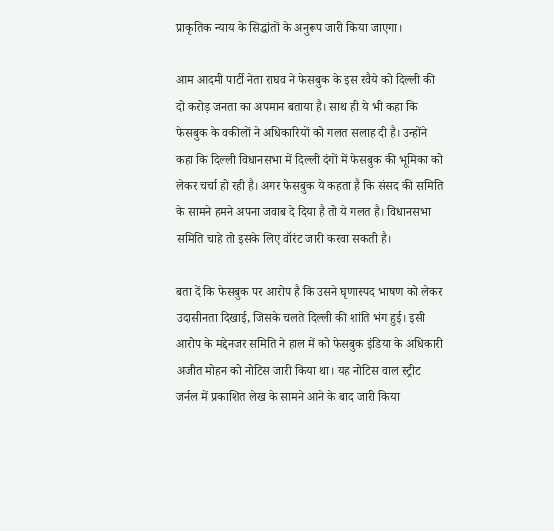प्राकृतिक न्याय के सिद्धांतों के अनुरूप जारी किया जाएगा।

आम आदमी पार्टी नेता राघव ने फेसबुक के इस रवैये को दिल्ली की दो करोड़ जनता का अपमान बताया है। साथ ही ये भी कहा कि फेसबुक के वकीलों ने अधिकारियों को गलत सलाह दी है। उन्होंने कहा कि दिल्ली विधानसभा में दिल्ली दंगों में फेसबुक की भूमिका को लेकर चर्चा हो रही है। अगर फेसबुक ये कहता है कि संसद की समिति के सामने हमने अपना जवाब दे दिया है तो ये गलत है। विधानसभा समिति चाहे तो इसके लिए वॉरंट जारी करवा सकती है।

बता दें कि फेसबुक पर आरोप है कि उसने घृणास्पद भाषण को लेकर उदासीनता दिखाई, जिसके चलते दिल्ली की शांति भंग हुई। इसी आरोप के मद्देनजर समिति ने हाल में को फेसबुक इंडिया के अधिकारी अजीत मोहन को नोटिस जारी किया था। यह नोटिस वाल स्ट्रीट जर्नल में प्रकाशित लेख के सामने आने के बाद जारी किया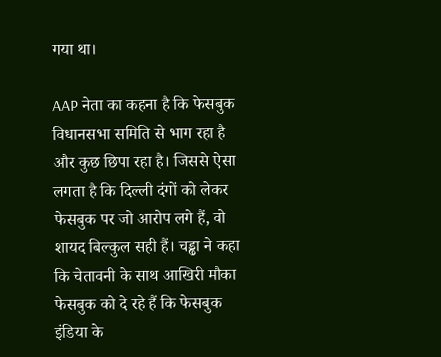गया था।

AAP नेता का कहना है कि फेसबुक विधानसभा समिति से भाग रहा है और कुछ छिपा रहा है। जिससे ऐसा लगता है कि दिल्ली दंगों को लेकर फेसबुक पर जो आरोप लगे हैं, वो शायद बिल्कुल सही हैं। चड्ढा ने कहा कि चेतावनी के साथ आखिरी मौका फेसबुक को दे रहे हैं कि फेसबुक इंडिया के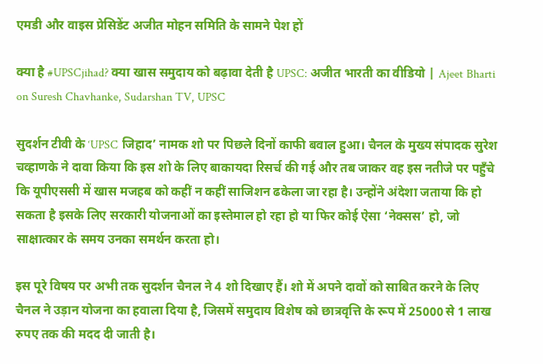एमडी और वाइस प्रेसिडेंट अजीत मोहन समिति के सामने पेश हों

क्या है #UPSCjihad? क्या खास समुदाय को बढ़ावा देती है UPSC: अजीत भारती का वीडियो | Ajeet Bharti on Suresh Chavhanke, Sudarshan TV, UPSC

सुदर्शन टीवी के ‘UPSC जिहाद’ नामक शो पर पिछले दिनों काफी बवाल हुआ। चैनल के मुख्य संपादक सुरेश चव्हाणके ने दावा किया कि इस शो के लिए बाकायदा रिसर्च की गई और तब जाकर वह इस नतीजे पर पहुँचे कि यूपीएससी में खास मजहब को कहीं न कहीं साजिशन ढकेला जा रहा है। उन्होंने अंदेशा जताया कि हो सकता है इसके लिए सरकारी योजनाओं का इस्तेमाल हो रहा हो या फिर कोई ऐसा ‘नेक्सस’ हो, जो साक्षात्कार के समय उनका समर्थन करता हो।

इस पूरे विषय पर अभी तक सुदर्शन चैनल ने 4 शो दिखाए हैं। शो में अपने दावों को साबित करने के लिए चैनल ने उड़ान योजना का हवाला दिया है, जिसमें समुदाय विशेष को छात्रवृत्ति के रूप में 25000 से 1 लाख रुपए तक की मदद दी जाती है।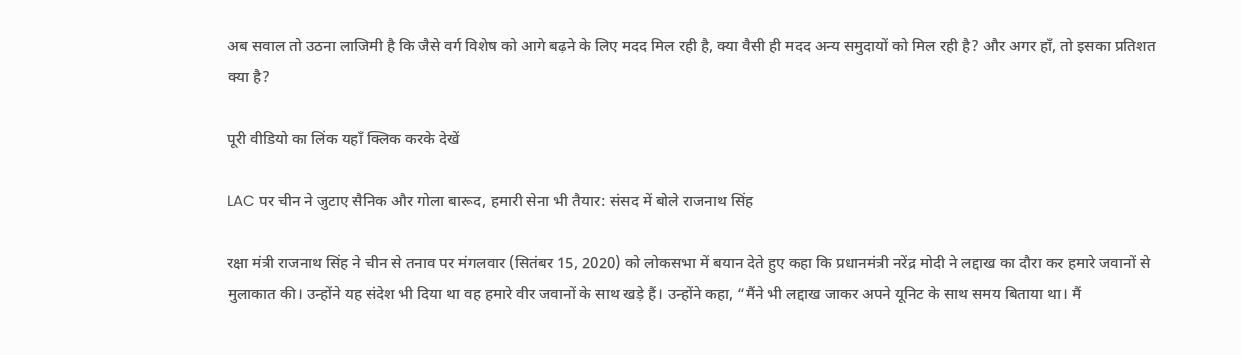अब सवाल तो उठना लाजिमी है कि जैसे वर्ग विशेष को आगे बढ़ने के लिए मदद मिल रही है, क्या वैसी ही मदद अन्य समुदायों को मिल रही है? और अगर हाँ, तो इसका प्रतिशत क्या है?

पूरी वीडियो का लिंक यहाँ क्लिक करके देखें

LAC पर चीन ने जुटाए सैनिक और गोला बारूद, हमारी सेना भी तैयार: संसद में बोले राजनाथ सिंह

रक्षा मंत्री राजनाथ सिंह ने चीन से तनाव पर मंगलवार (सितंबर 15, 2020) को लोकसभा में बयान देते हुए कहा कि प्रधानमंत्री नरेंद्र मोदी ने लद्दाख का दौरा कर हमारे जवानों से मुलाकात की। उन्होंने यह संदेश भी दिया था वह हमारे वीर जवानों के साथ खड़े हैं। उन्होंने कहा, “मैंने भी लद्दाख जाकर अपने यूनिट के साथ समय बिताया था। मैं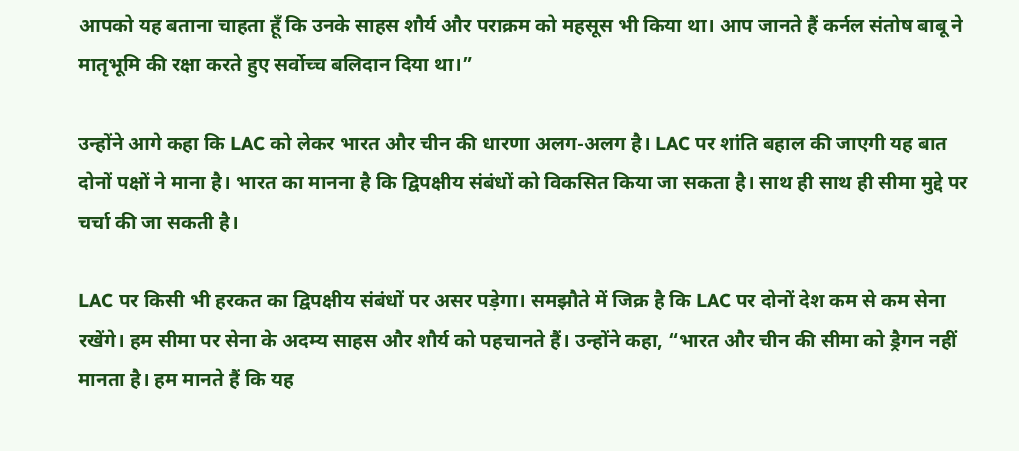आपको यह बताना चाहता हूँ कि उनके साहस शौर्य और पराक्रम को महसूस भी किया था। आप जानते हैं कर्नल संतोष बाबू ने मातृभूमि की रक्षा करते हुए सर्वोच्च बलिदान दिया था।”

उन्होंने आगे कहा कि LAC को लेकर भारत और चीन की धारणा अलग-अलग है। LAC पर शांति बहाल की जाएगी यह बात दोनों पक्षों ने माना है। भारत का मानना है कि द्विपक्षीय संबंधों को विकसित किया जा सकता है। साथ ही साथ ही सीमा मुद्दे पर चर्चा की जा सकती है।

LAC पर किसी भी हरकत का द्विपक्षीय संबंधों पर असर पड़ेगा। समझौते में जिक्र है कि LAC पर दोनों देश कम से कम सेना रखेंगे। हम सीमा पर सेना के अदम्य साहस और शौर्य को पहचानते हैं। उन्होंने कहा, “भारत और चीन की सीमा को ड्रैगन नहीं मानता है। हम मानते हैं कि यह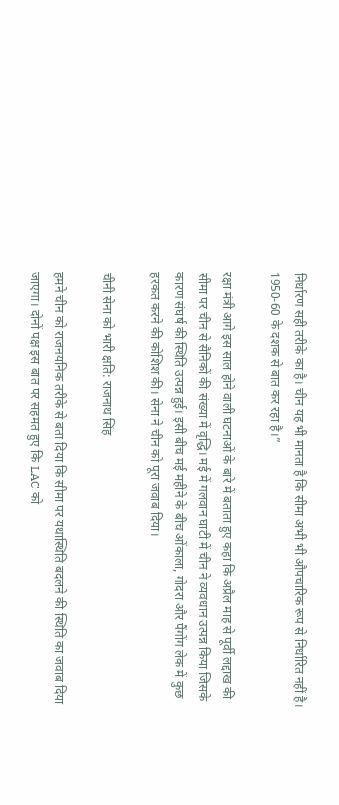निर्धारण सही तरीके का है। चीन यह भी मानता है कि सीमा अभी भी औपचारिक रूप से निर्धारित नहीं है। 1950-60 के दशक से बात कर रहा है।”

रक्षा मंत्री आगे इस साल होने वाली घटनाओं के बारे में बताता हुए कहा कि अप्रैल माह से पूर्वी लद्दाख की सीमा पर चीन से सैनिकों की संख्या में वृद्धि। मई में गलवान घाटी में चीन ने व्यवधान उत्पन्न किया जिसके कारण संघर्ष की स्थिति उत्पन्न हुई। इसी बीच मई महीने के बीच ओंकाला, गोदरा और पैंगोंग लेक में कुछ हरकत करने की कोशिश की। सेना ने चीन को पूरा जवाब दिया।

चीनी सेना को भारी क्षति: राजनाथ सिंह

हमने चीन को राजनयनिक तरीके से बता दिया कि सीमा पर यथास्थिति बदलने की स्थिति का जवाब दिया जाएगा। दोनों पक्ष इस बात पर सहमत हुए कि LAC को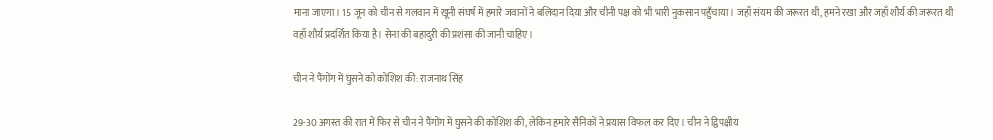माना जाएगा। 15 जून को चीन से गलवान में खूनी संघर्ष में हमारे जवानों ने बलिदान दिया और चीनी पक्ष को भी भारी नुकसान पहुँचाया। जहाँ संयम की जरूरत थी, हमने रखा और जहाँ शौर्य की जरूरत थी वहाँ शौर्य प्रदर्शित किया है। सेना की बहादुरी की प्रशंसा की जानी चाहिए।

चीन ने पैंगोंग में घुसने को कोशिश की: राजनाथ सिंह

29-30 अगस्त की रात में फिर से चीन ने पैंगोंग में घुसने की कोशिश की, लेकिन हमारे सैनिकों ने प्रयास विफल कर दिए। चीन ने द्विपक्षीय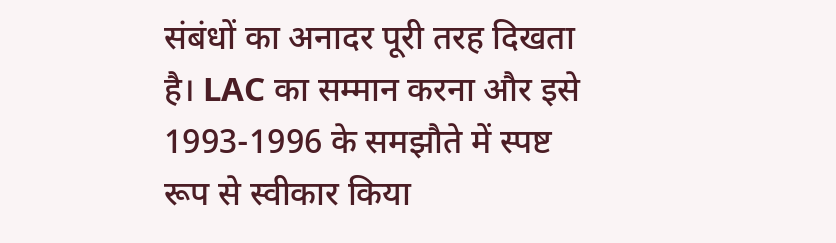संबंधों का अनादर पूरी तरह दिखता है। LAC का सम्मान करना और इसे 1993-1996 के समझौते में स्पष्ट रूप से स्वीकार किया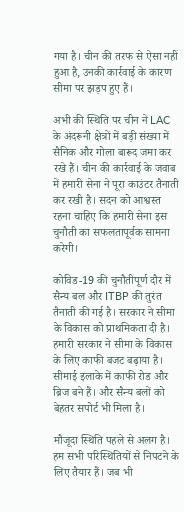गया है। चीन की तरफ से ऐसा नहीं हुआ है, उनकी कार्रवाई के कारण सीमा पर झड़प हुए हैं।

अभी की स्थिति पर चीन ने LAC के अंदरूनी क्षेत्रों में बड़ी संख्या में सैनिक और गोला बारूद जमा कर रखे हैं। चीन की कार्रवाई के जवाब में हमारी सेना ने पूरा काउंटर तैनाती कर रखी है। सदन को आश्वस्त रहना चाहिए कि हमारी सेना इस चुनौती का सफलतापूर्वक सामना करेगी।

कोविड-19 की चुनौतीपूर्ण दौर में सैन्य बल और ITBP की तुरंत तैनाती की गई है। सरकार ने सीमा के विकास को प्राथमिकता दी है। हमारी सरकार ने सीमा के विकास के लिए काफी बजट बढ़ाया है। सीमाई इलाके में काफी रोड और ब्रिज बने हैं। और सैन्य बलों को बेहतर सपोर्ट भी मिला है।

मौजूदा स्थिति पहले से अलग है। हम सभी परिस्थितियों से निपटने के लिए तैयार हैं। जब भी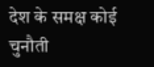देश के समक्ष कोई चुनौती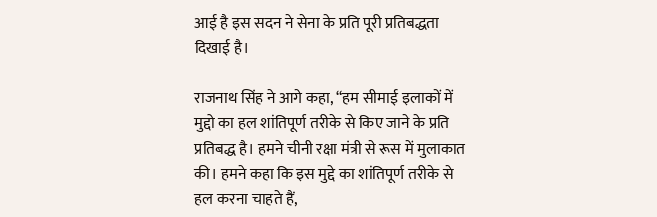आई है इस सदन ने सेना के प्रति पूरी प्रतिबद्धता दिखाई है।

राजनाथ सिंह ने आगे कहा, “हम सीमाई इलाकों में मुद्दो का हल शांतिपूर्ण तरीके से किए जाने के प्रति प्रतिबद्ध है। हमने चीनी रक्षा मंत्री से रूस में मुलाकात की। हमने कहा कि इस मुद्दे का शांतिपूर्ण तरीके से हल करना चाहते हैं,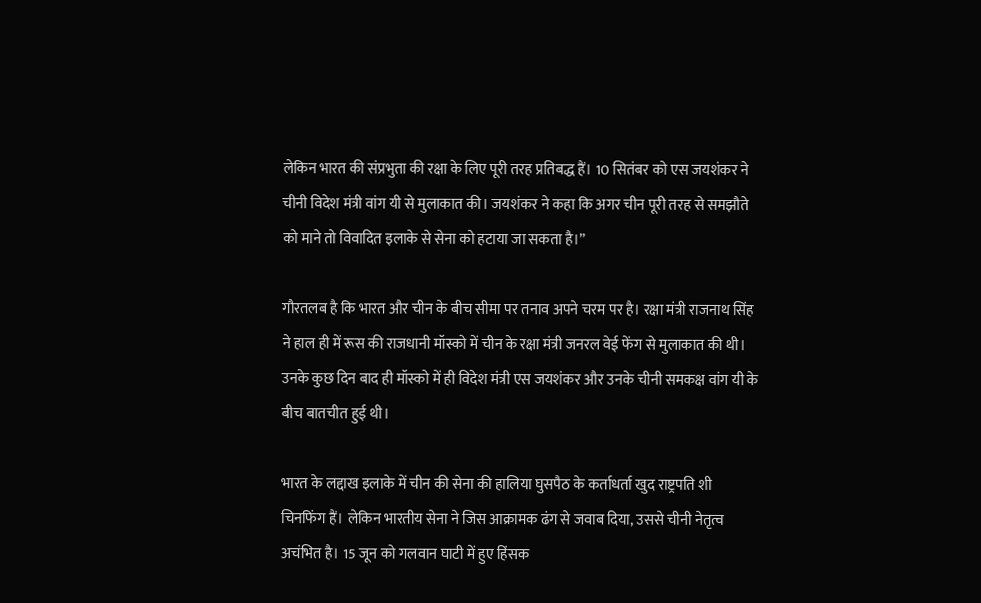लेकिन भारत की संप्रभुता की रक्षा के लिए पूरी तरह प्रतिबद्ध हैं। 10 सितंबर को एस जयशंकर ने चीनी विदेश मंत्री वांग यी से मुलाकात की। जयशंकर ने कहा कि अगर चीन पूरी तरह से समझौते को माने तो विवादित इलाके से सेना को हटाया जा सकता है।”

गौरतलब है कि भारत और चीन के बीच सीमा पर तनाव अपने चरम पर है। रक्षा मंत्री राजनाथ सिंह ने हाल ही में रूस की राजधानी मॉस्को में चीन के रक्षा मंत्री जनरल वेई फेंग से मुलाकात की थी। उनके कुछ दिन बाद ही मॉस्को में ही विदेश मंत्री एस जयशंकर और उनके चीनी समकक्ष वांग यी के बीच बातचीत हुई थी।

भारत के लद्दाख इलाके में चीन की सेना की हालिया घुसपैठ के कर्ताधर्ता खुद राष्ट्रपति शी चिनफिंग हैं। लेकिन भारतीय सेना ने जिस आक्रामक ढंग से जवाब दिया, उससे चीनी नेतृत्व अचंभित है। 15 जून को गलवान घाटी में हुए हिंसक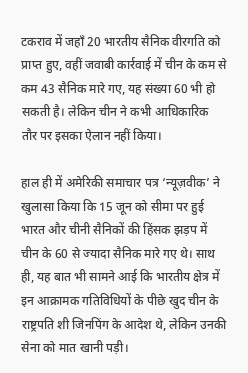टकराव में जहाँ 20 भारतीय सैनिक वीरगति को प्राप्त हुए, वहीं जवाबी कार्रवाई में चीन के कम से कम 43 सैनिक मारे गए, यह संख्या 60 भी हो सकती है। लेकिन चीन ने कभी आधिकारिक तौर पर इसका ऐलान नहीं किया।

हाल ही में अमेरिकी समाचार पत्र ‘न्यूज़वीक’ ने खुलासा किया कि 15 जून को सीमा पर हुई भारत और चीनी सैनिकों की हिंसक झड़प में चीन के 60 से ज्यादा सैनिक मारे गए थे। साथ ही, यह बात भी सामने आई कि भारतीय क्षेत्र में इन आक्रामक गतिविधियों के पीछे खुद चीन के राष्ट्रपति शी जिनपिंग के आदेश थे, लेकिन उनकी सेना को मात खानी पड़ी।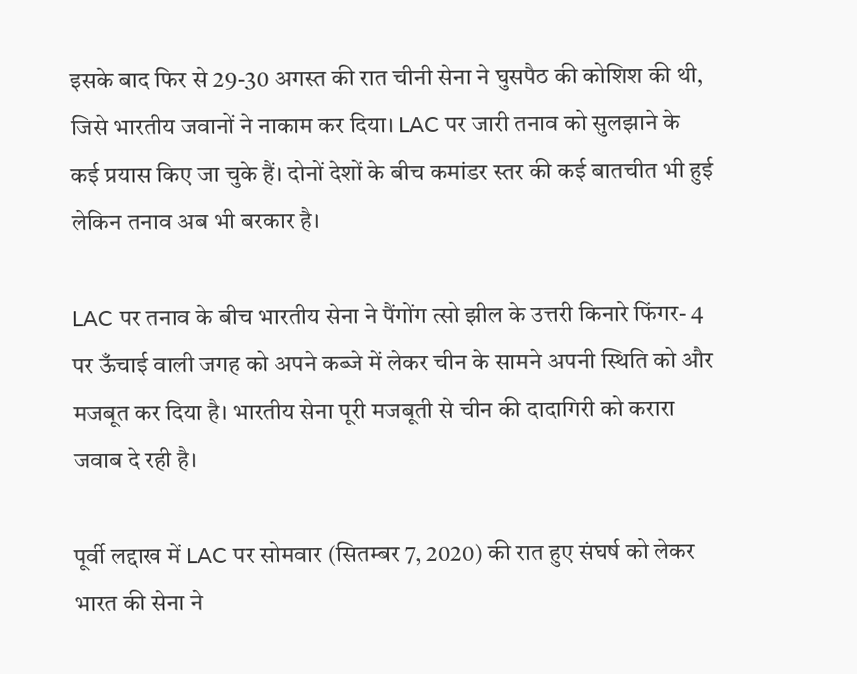इसके बाद फिर से 29-30 अगस्त की रात चीनी सेना ने घुसपैठ की कोशिश की थी, जिसे भारतीय जवानों ने नाकाम कर दिया। LAC पर जारी तनाव को सुलझाने के कई प्रयास किए जा चुके हैं। दोनों देशों के बीच कमांडर स्तर की कई बातचीत भी हुई लेकिन तनाव अब भी बरकार है।

LAC पर तनाव के बीच भारतीय सेना ने पैंगोंग त्सो झील के उत्तरी किनारे फिंगर- 4 पर ऊँचाई वाली जगह को अपने कब्जे में लेकर चीन के सामने अपनी स्थिति को और मजबूत कर दिया है। भारतीय सेना पूरी मजबूती से चीन की दादागिरी को करारा जवाब दे रही है।

पूर्वी लद्दाख में LAC पर सोमवार (सितम्बर 7, 2020) की रात हुए संघर्ष को लेकर भारत की सेना ने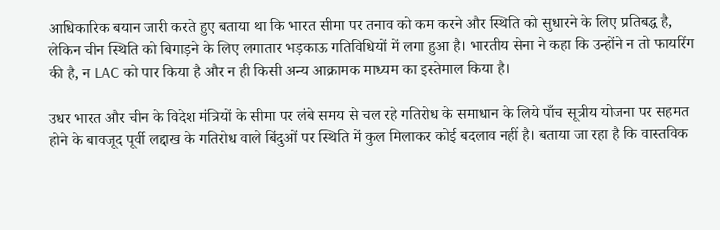आधिकारिक बयान जारी करते हुए बताया था कि भारत सीमा पर तनाव को कम करने और स्थिति को सुधारने के लिए प्रतिबद्ध है, लेकिन चीन स्थिति को बिगाड़ने के लिए लगातार भड़काऊ गतिविधियों में लगा हुआ है। भारतीय सेना ने कहा कि उन्होंने न तो फायरिंग की है, न LAC को पार किया है और न ही किसी अन्य आक्रामक माध्यम का इस्तेमाल किया है।

उधर भारत और चीन के विदेश मंत्रियों के सीमा पर लंबे समय से चल रहे गतिरोध के समाधान के लिये पाँच सूत्रीय योजना पर सहमत होने के बावजूद पूर्वी लद्दाख के गतिरोध वाले बिंदुओं पर स्थिति में कुल मिलाकर कोई बदलाव नहीं है। बताया जा रहा है कि वास्तविक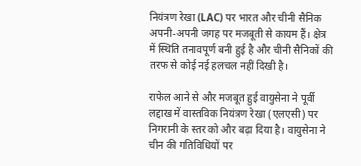नियंत्रण रेखा (LAC) पर भारत और चीनी सैनिक अपनी-अपनी जगह पर मजबूती से कायम हैं। क्षेत्र में स्थिति तनावपूर्ण बनी हुई है और चीनी सैनिकों की तरफ से कोई नई हलचल नहीं दिखी है।

राफेल आने से और मजबूत हुई वायुसेना ने पूर्वी लद्दाख में वास्तविक नियंत्रण रेखा (एलएसी) पर निगरानी के स्तर को और बढ़ा दिया है। वायुसेना ने चीन की गतिविधियों पर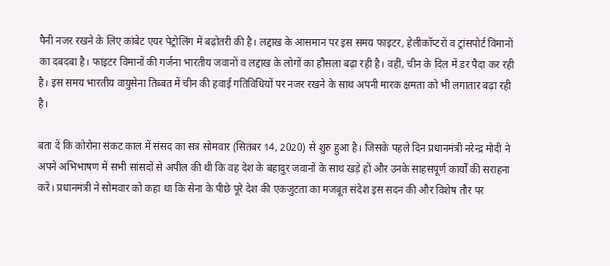पैनी नजर रखने के लिए कांबेट एयर पेट्रोलिंग में बढ़ोतरी की है। लद्दाख के आसमान पर इस समय फाइटर, हेलीकॉप्टरों व ट्रांसपोर्ट विमानों का दबदबा है। फाइटर विमानों की गर्जना भारतीय जवानों व लद्दाख के लोगों का हौसला बढ़ा रही है। वहीं, चीन के दिल में डर पैदा कर रही है। इस समय भारतीय वायुसेना तिब्बत में चीन की हवाई गतिविधियों पर नजर रखने के साथ अपनी मारक क्षमता को भी लगातार बढ़ा रही है।

बता दें कि कोरोना संकट काल में संसद का सत्र सोमवार (सितंबर 14, 2020) से शुरु हुआ है। जिसके पहले दिन प्रधानमंत्री नरेन्द्र मोदी ने अपने अभिभाषण में सभी सांसदों से अपील की थी कि वह देश के बहादुर जवानों के साथ खड़े हों और उनके साहसपूर्ण कार्यों की सराहना करें। प्रधानमंत्री ने सोमवार को कहा था कि सेना के पीछे पूरे देश की एकजुटता का मजबूत संदेश इस सदन की और विशेष तौर पर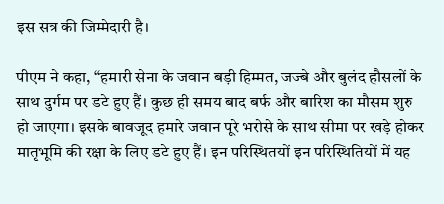इस सत्र की जिम्मेदारी है।

पीएम ने कहा, “हमारी सेना के जवान बड़ी हिम्मत, जज्बे और बुलंद हौसलों के साथ दुर्गम पर डटे हुए हैं। कुछ ही समय बाद बर्फ और बारिश का मौसम शुरु हो जाएगा। इसके बावजूद हमारे जवान पूरे भरोसे के साथ सीमा पर खड़े होकर मातृभूमि की रक्षा के लिए डटे हुए हैं। इन परिस्थितयों इन परिस्थितियों में यह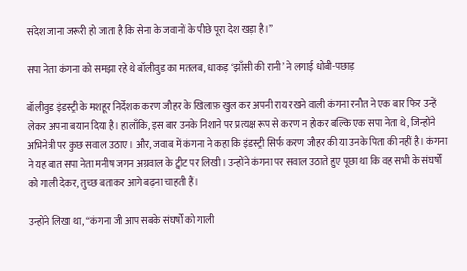संदेश जाना जरूरी हो जाता है कि सेना के जवानों के पीछे पूरा देश खड़ा है।”

सपा नेता कंगना को समझा रहे थे बॉलीवुड का मतलब, धाकड़ ‘झाँसी की रानी’ ने लगाई धोबी-पछाड़

बॉलीवुड इंडस्ट्री के मशहूर निर्देशक करण जौहर के खिलाफ़ खुल कर अपनी राय रखने वाली कंगना रनौत ने एक बार फिर उन्हें लेकर अपना बयान दिया है। हालाँकि, इस बार उनके निशाने पर प्रत्यक्ष रूप से करण न होकर बल्कि एक सपा नेता थे, जिन्होंने अभिनेत्री पर कुछ सवाल उठाए। और, जवाब में कंगना ने कहा कि इंडस्ट्री सिर्फ करण जौहर की या उनके पिता की नहीं है। कंगना ने यह बात सपा नेता मनीष जगन अग्रवाल के ट्वीट पर लिखी। उन्होंने कंगना पर सवाल उठाते हुए पूछा था कि वह सभी के संघर्षों को गाली देकर, तुच्छ बताकर आगे बढ़ना चाहती हैं।

उन्होंने लिखा था, “कंगना जी आप सबके संघर्षों को गाली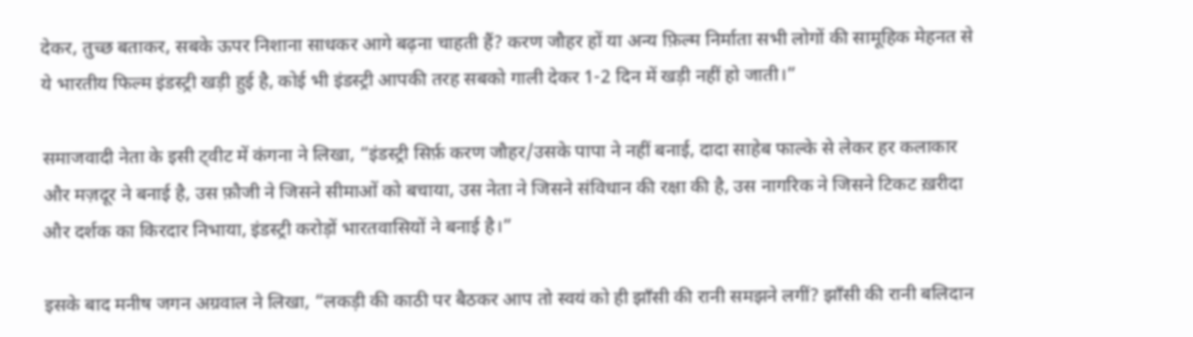देकर, तुच्छ बताकर, सबके ऊपर निशाना साधकर आगे बढ़ना चाहती हैं? करण जौहर हों या अन्य फ़िल्म निर्माता सभी लोगों की सामूहिक मेहनत से ये भारतीय फिल्म इंडस्ट्री खड़ी हुई है, कोई भी इंडस्ट्री आपकी तरह सबको गाली देकर 1-2 दिन में खड़ी नहीं हो जाती।”

समाजवादी नेता के इसी ट्वीट में कंगना ने लिखा, “इंडस्ट्री सिर्फ़ करण जौहर/उसके पापा ने नहीं बनाई, दादा साहेब फाल्के से लेकर हर कलाकार और मज़दूर ने बनाई है, उस फ़ौजी ने जिसने सीमाओं को बचाया, उस नेता ने जिसने संविधान की रक्षा की है, उस नागरिक ने जिसने टिकट ख़रीदा और दर्शक का किरदार निभाया, इंडस्ट्री करोड़ों भारतवासियों ने बनाई है।”

इसके बाद मनीष जगन अग्रवाल ने लिखा, “लकड़ी की काठी पर बैठकर आप तो स्वयं को ही झाँसी की रानी समझने लगीं? झाँसी की रानी बलिदान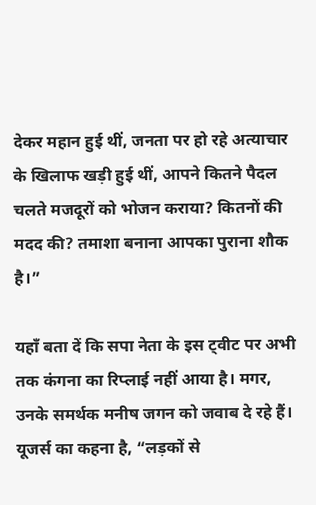देकर महान हुई थीं, जनता पर हो रहे अत्याचार के खिलाफ खड़ी हुई थीं, आपने कितने पैदल चलते मजदूरों को भोजन कराया? कितनों की मदद की? तमाशा बनाना आपका पुराना शौक है।”

यहाँ बता दें कि सपा नेता के इस ट्वीट पर अभी तक कंगना का रिप्लाई नहीं आया है। मगर, उनके समर्थक मनीष जगन को जवाब दे रहे हैं। यूजर्स का कहना है, “लड़कों से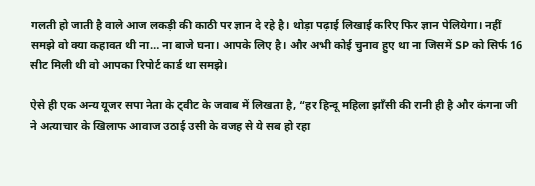गलती हो जाती है वाले आज लकड़ी की काठी पर ज्ञान दे रहे है। थोड़ा पढ़ाई लिखाई करिए फिर ज्ञान पेलियेगा। नहीं समझे वो क्या कहावत थी ना… ना बाजे घना। आपके लिए है। और अभी कोई चुनाव हुए था ना जिसमें SP को सिर्फ 16 सीट मिली थी वो आपका रिपोर्ट कार्ड था समझे।

ऐसे ही एक अन्य यूजर सपा नेता के ट्वीट के जवाब में लिखता है, “हर हिन्दू महिला झाँसी की रानी ही है और कंगना जी ने अत्याचार के खिलाफ आवाज उठाई उसी के वजह से ये सब हो रहा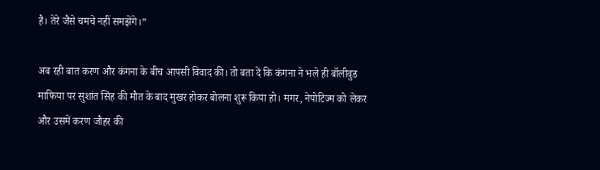है। तेरे जैसे चमचे नहीं समझेंगे।”

अब रही बात करण और कंगना के बीच आपसी विवाद की। तो बता दें कि कंगना ने भले ही बॉलीवुड माफिया पर सुशांत सिंह की मौत के बाद मुखर होकर बोलना शुरू किया हो। मगर, नेपोटिज्म को लेकर और उसमें करण जौहर की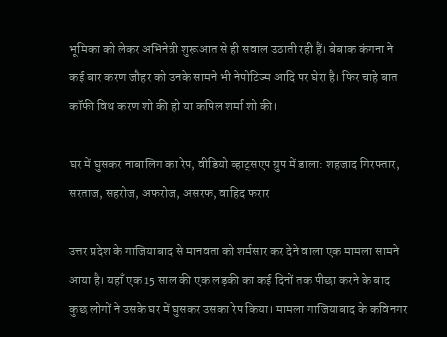भूमिका को लेकर अभिनेत्री शुरूआत से ही सवाल उठाती रही हैं। बेबाक कंगना ने कई बार करण जौहर को उनके सामने भी नेपोटिज्म आदि पर घेरा है। फिर चाहे बात कॉफी विथ करण शो की हो या कपिल शर्मा शो की।

घर में घुसकर नाबालिग का रेप, वीडियो व्हाट्सएप ग्रुप में डाला: शहजाद गिरफ्तार, सरताज, सहरोज, अफरोज, असरफ, वाहिद फरार

उत्तर प्रदेश के गाजियाबाद से मानवता को शर्मसार कर देने वाला एक मामला सामने आया है। यहाँ एक 15 साल की एक लड़की का कई दिनों तक पीछा करने के बाद कुछ लोगों ने उसके घर में घुसकर उसका रेप किया। मामला गाजियाबाद के कविनगर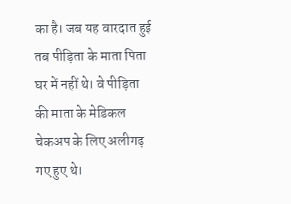का है। जब यह वारदात हुई तब पीड़िता के माता पिता घर में नहीं थे। वे पीड़िता की माता के मेडिकल चेकअप के लिए अलीगढ़ गए हुए थे।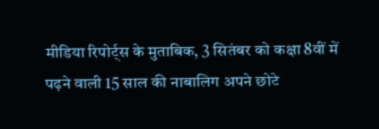मीडिया रिपोर्ट्स के मुताबिक, 3 सितंबर को कक्षा 8वीं में पढ़ने वाली 15 साल की नाबालिग अपने छोटे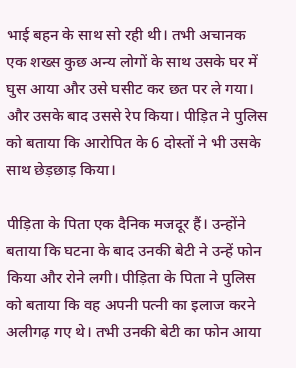भाई बहन के साथ सो रही थी। तभी अचानक एक शख्स कुछ अन्य लोगों के साथ उसके घर में घुस आया और उसे घसीट कर छत पर ले गया। और उसके बाद उससे रेप किया। पीड़ित ने पुलिस को बताया कि आरोपित के 6 दोस्तों ने भी उसके साथ छेड़छाड़ किया।

पीड़िता के पिता एक दैनिक मजदूर हैं। उन्होंने बताया कि घटना के बाद उनकी बेटी ने उन्हें फोन किया और रोने लगी। पीड़िता के पिता ने पुलिस को बताया कि वह अपनी पत्नी का इलाज करने अलीगढ़ गए थे। तभी उनकी बेटी का फोन आया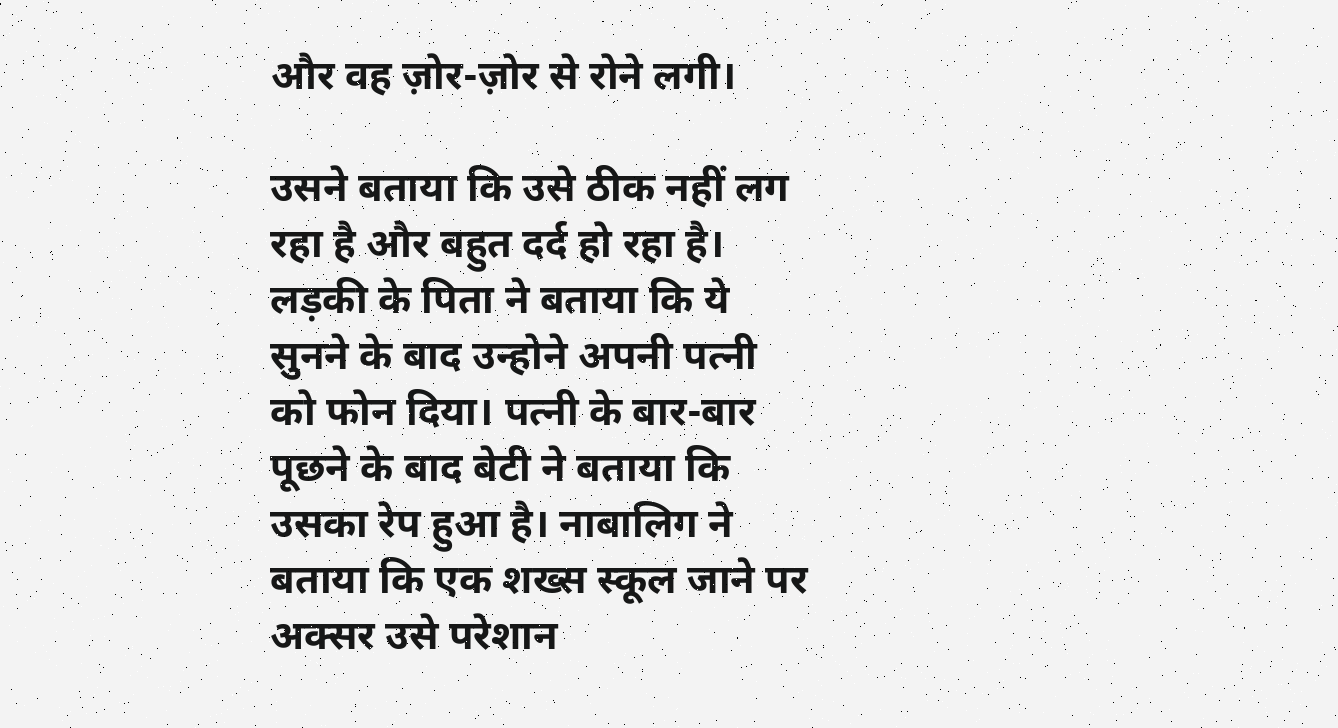और वह ज़ोर-ज़ोर से रोने लगी।

उसने बताया कि उसे ठीक नहीं लग रहा है और बहुत दर्द हो रहा है। लड़की के पिता ने बताया कि ये सुनने के बाद उन्होने अपनी पत्नी को फोन दिया। पत्नी के बार-बार पूछने के बाद बेटी ने बताया कि उसका रेप हुआ है। नाबालिग ने बताया कि एक शख्स स्कूल जाने पर अक्सर उसे परेशान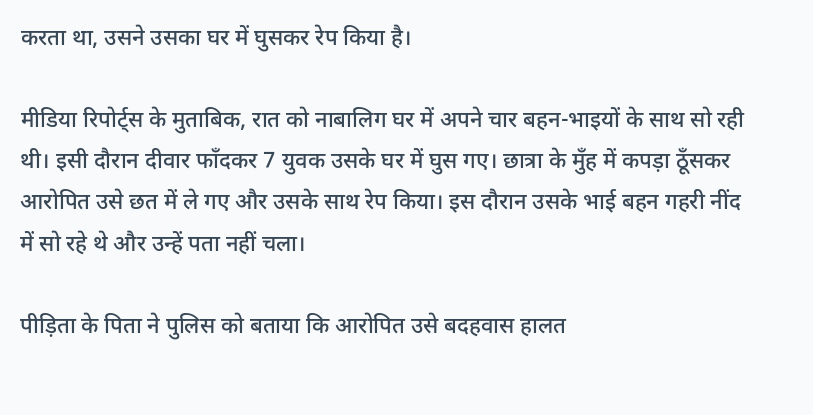करता था, उसने उसका घर में घुसकर रेप किया है।

मीडिया रिपोर्ट्स के मुताबिक, रात को नाबालिग घर में अपने चार बहन-भाइयों के साथ सो रही थी। इसी दौरान दीवार फाँदकर 7 युवक उसके घर में घुस गए। छात्रा के मुँह में कपड़ा ठूँसकर आरोपित उसे छत में ले गए और उसके साथ रेप किया। इस दौरान उसके भाई बहन गहरी नींद में सो रहे थे और उन्हें पता नहीं चला।

पीड़िता के पिता ने पुलिस को बताया कि आरोपित उसे बदहवास हालत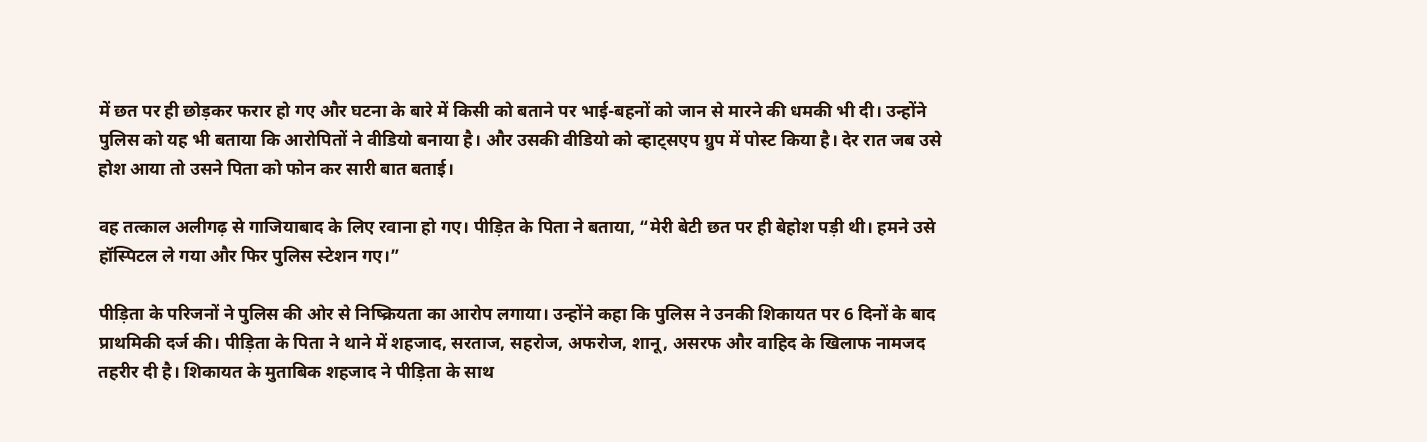में छत पर ही छोड़कर फरार हो गए और घटना के बारे में किसी को बताने पर भाई-बहनों को जान से मारने की धमकी भी दी। उन्होंने पुलिस को यह भी बताया कि आरोपितों ने वीडियो बनाया है। और उसकी वीडियो को व्हाट्सएप ग्रुप में पोस्ट किया है। देर रात जब उसे होश आया तो उसने पिता को फोन कर सारी बात बताई।

वह तत्काल अलीगढ़ से गाजियाबाद के लिए रवाना हो गए। पीड़ित के पिता ने बताया, “मेरी बेटी छत पर ही बेहोश पड़ी थी। हमने उसे हॉस्पिटल ले गया और फिर पुलिस स्टेशन गए।”

पीड़िता के परिजनों ने पुलिस की ओर से निष्क्रियता का आरोप लगाया। उन्होंने कहा कि पुलिस ने उनकी शिकायत पर 6 दिनों के बाद प्राथमिकी दर्ज की। पीड़िता के पिता ने थाने में शहजाद, सरताज, सहरोज, अफरोज, शानू, असरफ और वाहिद के खिलाफ नामजद तहरीर दी है। शिकायत के मुताबिक शहजाद ने पीड़िता के साथ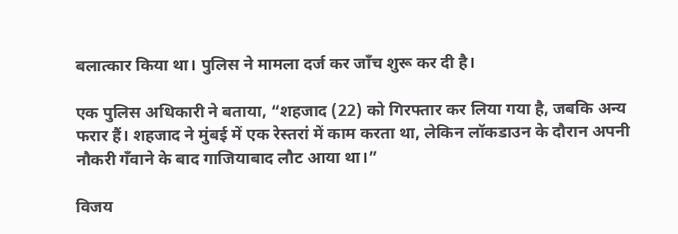बलात्कार किया था। पुलिस ने मामला दर्ज कर जाँच शुरू कर दी है।

एक पुलिस अधिकारी ने बताया, “शहजाद (22) को गिरफ्तार कर लिया गया है, जबकि अन्य फरार हैं। शहजाद ने मुंबई में एक रेस्तरां में काम करता था, लेकिन लॉकडाउन के दौरान अपनी नौकरी गँवाने के बाद गाजियाबाद लौट आया था।”

विजय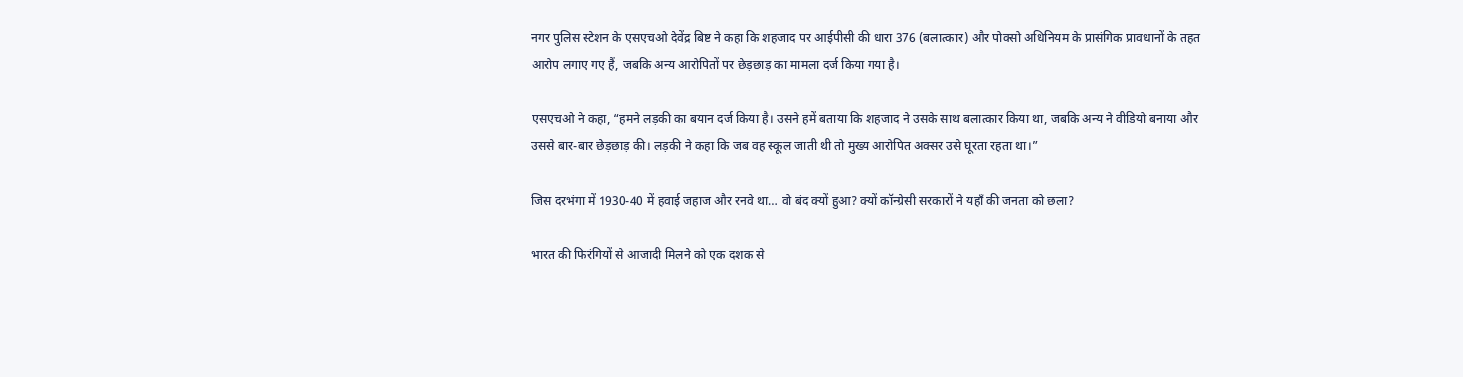नगर पुलिस स्टेशन के एसएचओ देवेंद्र बिष्ट ने कहा कि शहजाद पर आईपीसी की धारा 376 (बलात्कार) और पोक्सो अधिनियम के प्रासंगिक प्रावधानों के तहत आरोप लगाए गए हैं, जबकि अन्य आरोपितों पर छेड़छाड़ का मामला दर्ज किया गया है।

एसएचओ ने कहा, “हमने लड़की का बयान दर्ज किया है। उसने हमें बताया कि शहजाद ने उसके साथ बलात्कार किया था, जबकि अन्य ने वीडियो बनाया और उससे बार-बार छेड़छाड़ की। लड़की ने कहा कि जब वह स्कूल जाती थी तो मुख्य आरोपित अक्सर उसे घूरता रहता था।”

जिस दरभंगा में 1930-40 में हवाई जहाज और रनवे था… वो बंद क्यों हुआ? क्यों कॉन्ग्रेसी सरकारों ने यहाँ की जनता को छला?

भारत की फिरंगियों से आजादी मिलने को एक दशक से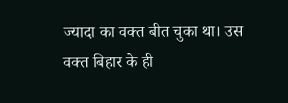ज्यादा का वक्त बीत चुका था। उस वक्त बिहार के ही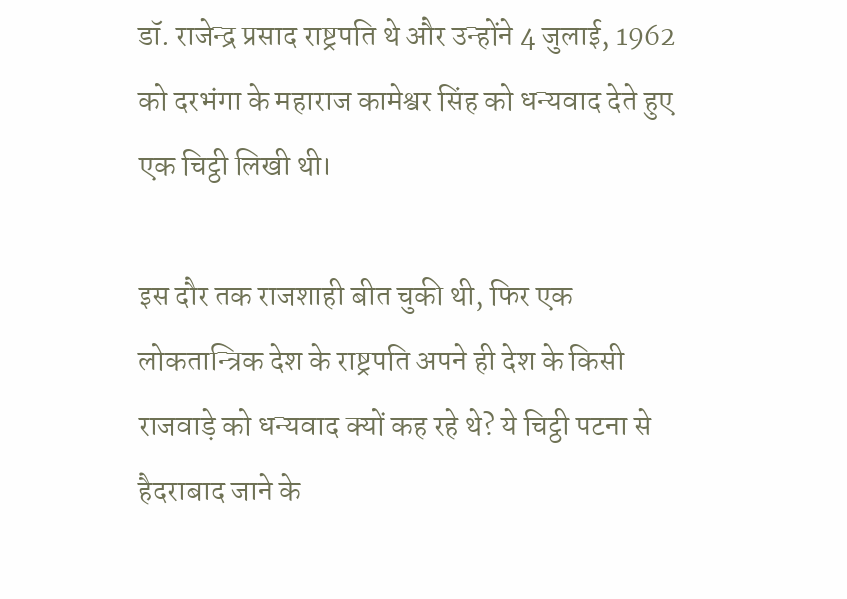डॉ. राजेन्द्र प्रसाद राष्ट्रपति थे और उन्होंने 4 जुलाई, 1962 को दरभंगा के महाराज कामेश्वर सिंह को धन्यवाद देते हुए एक चिट्ठी लिखी थी।

इस दौर तक राजशाही बीत चुकी थी, फिर एक लोकतान्त्रिक देश के राष्ट्रपति अपने ही देश के किसी राजवाड़े को धन्यवाद क्यों कह रहे थे? ये चिट्ठी पटना से हैदराबाद जाने के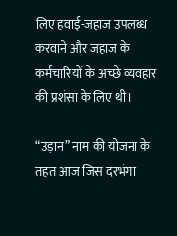लिए हवाई-जहाज उपलब्ध करवाने और जहाज के कर्मचारियों के अच्छे व्यवहार की प्रशंसा के लिए थी।

“उड़ान” नाम की योजना के तहत आज जिस दरभंगा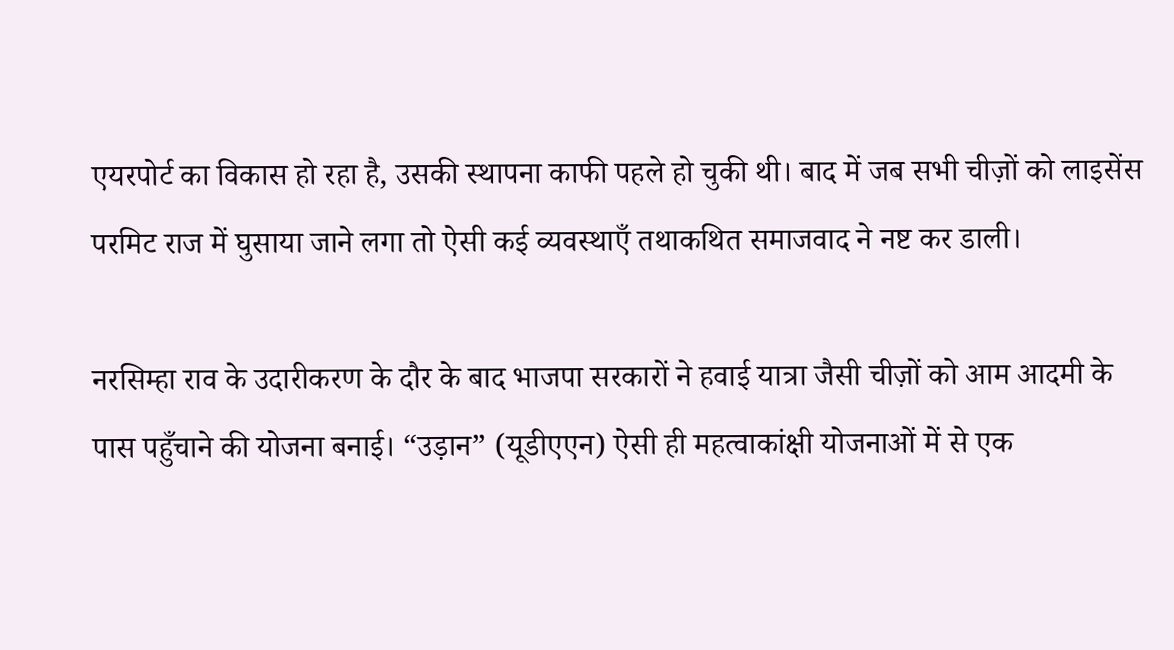एयरपोर्ट का विकास हो रहा है, उसकी स्थापना काफी पहले हो चुकी थी। बाद में जब सभी चीज़ों को लाइसेंस परमिट राज में घुसाया जाने लगा तो ऐसी कई व्यवस्थाएँ तथाकथित समाजवाद ने नष्ट कर डाली।

नरसिम्हा राव के उदारीकरण के दौर के बाद भाजपा सरकारों ने हवाई यात्रा जैसी चीज़ों को आम आदमी के पास पहुँचाने की योजना बनाई। “उड़ान” (यूडीएएन) ऐसी ही महत्वाकांक्षी योजनाओं में से एक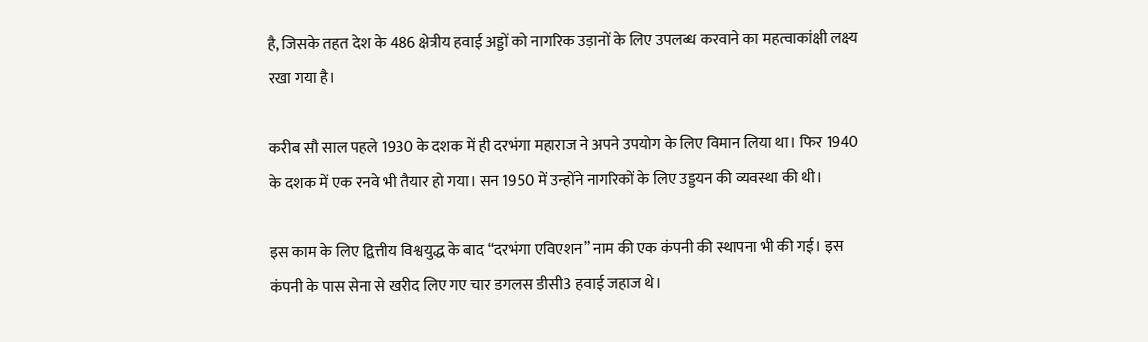है, जिसके तहत देश के 486 क्षेत्रीय हवाई अड्डों को नागरिक उड़ानों के लिए उपलब्ध करवाने का महत्वाकांक्षी लक्ष्य रखा गया है।

करीब सौ साल पहले 1930 के दशक में ही दरभंगा महाराज ने अपने उपयोग के लिए विमान लिया था। फिर 1940 के दशक में एक रनवे भी तैयार हो गया। सन 1950 में उन्होंने नागरिकों के लिए उड्डयन की व्यवस्था की थी।

इस काम के लिए द्वित्तीय विश्वयुद्ध के बाद “दरभंगा एविएशन” नाम की एक कंपनी की स्थापना भी की गई। इस कंपनी के पास सेना से खरीद लिए गए चार डगलस डीसी3 हवाई जहाज थे।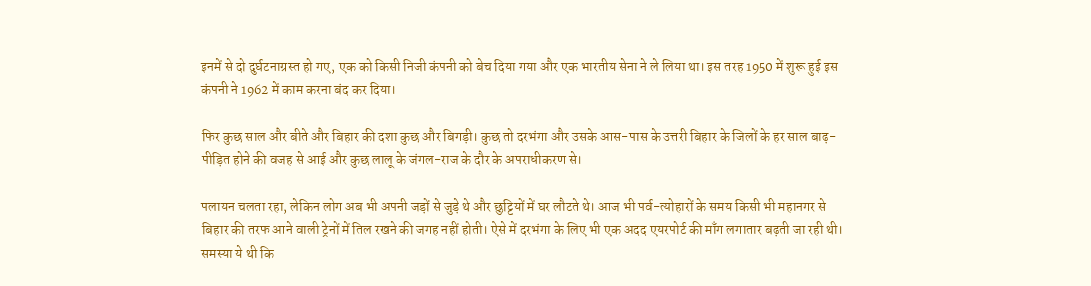इनमें से दो दुर्घटनाग्रस्त हो गए, एक को किसी निजी कंपनी को बेच दिया गया और एक भारतीय सेना ने ले लिया था। इस तरह 1950 में शुरू हुई इस कंपनी ने 1962 में काम करना बंद कर दिया।

फिर कुछ साल और बीते और बिहार की दशा कुछ और बिगड़ी। कुछ तो दरभंगा और उसके आस-पास के उत्तरी बिहार के जिलों के हर साल बाढ़-पीड़ित होने की वजह से आई और कुछ लालू के जंगल-राज के दौर के अपराधीकरण से।

पलायन चलता रहा, लेकिन लोग अब भी अपनी जड़ों से जुड़े थे और छुट्टियों में घर लौटते थे। आज भी पर्व-त्योहारों के समय किसी भी महानगर से बिहार की तरफ आने वाली ट्रेनों में तिल रखने की जगह नहीं होती। ऐसे में दरभंगा के लिए भी एक अदद एयरपोर्ट की माँग लगातार बढ़ती जा रही थी। समस्या ये थी कि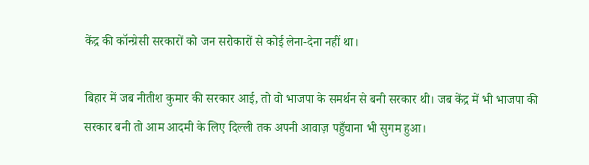केंद्र की कॉन्ग्रेसी सरकारों को जन सरोकारों से कोई लेना-देना नहीं था।

बिहार में जब नीतीश कुमार की सरकार आई, तो वो भाजपा के समर्थन से बनी सरकार थी। जब केंद्र में भी भाजपा की सरकार बनी तो आम आदमी के लिए दिल्ली तक अपनी आवाज़ पहुँचाना भी सुगम हुआ।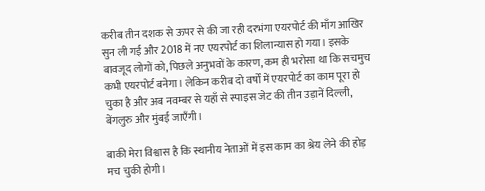करीब तीन दशक से ऊपर से की जा रही दरभंगा एयरपोर्ट की माँग आखिर सुन ली गई और 2018 में नए एयरपोर्ट का शिलान्यास हो गया। इसके बावजूद लोगों को, पिछले अनुभवों के कारण, कम ही भरोसा था कि सचमुच कभी एयरपोर्ट बनेगा। लेकिन करीब दो वर्षों में एयरपोर्ट का काम पूरा हो चुका है और अब नवम्बर से यहाँ से स्पाइस जेट की तीन उड़ानें दिल्ली, बेंगलुरु और मुंबई जाएँगी।

बाकी मेरा विश्वास है कि स्थानीय नेताओं में इस काम का श्रेय लेने की होड़ मच चुकी होगी।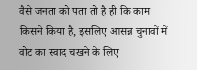वैसे जनता को पता तो है ही कि काम किसने किया है, इसलिए आसन्न चुनावों में वोट का स्वाद चखने के लिए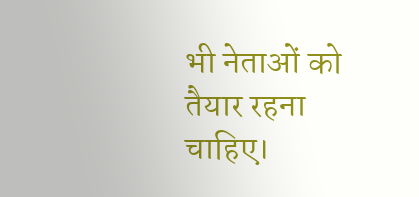भी नेताओं को तैयार रहना चाहिए।